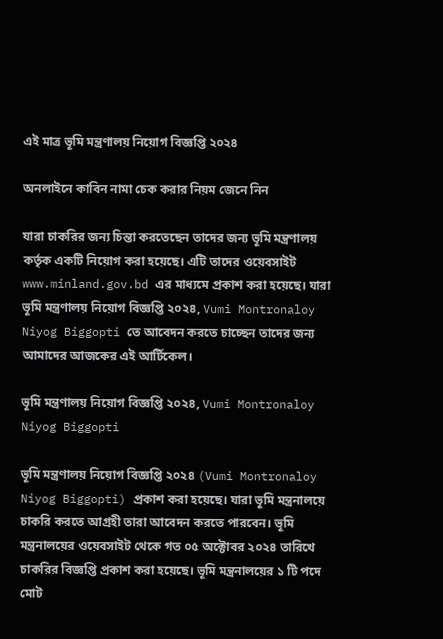এই মাত্র ভূমি মন্ত্রণালয় নিয়োগ বিজ্ঞপ্তি ২০২৪

অনলাইনে কাবিন নামা চেক করার নিয়ম জেনে নিন

যারা চাকরির জন্য চিন্তা করতেছেন তাদের জন্য ভূমি মন্ত্রণালয় কর্তৃক একটি নিয়োগ করা হয়েছে। এটি তাদের ওয়েবসাইট www.minland.gov.bd এর মাধ্যমে প্রকাশ করা হয়েছে। যারা ভূমি মন্ত্রণালয় নিয়োগ বিজ্ঞপ্তি ২০২৪, Vumi Montronaloy Niyog Biggopti তে আবেদন করতে চাচ্ছেন তাদের জন্য আমাদের আজকের এই আর্টিকেল।

ভূমি মন্ত্রণালয় নিয়োগ বিজ্ঞপ্তি ২০২৪, Vumi Montronaloy Niyog Biggopti

ভূমি মন্ত্রণালয় নিয়োগ বিজ্ঞপ্তি ২০২৪ (Vumi Montronaloy Niyog Biggopti) প্রকাশ করা হয়েছে। যারা ভূমি মন্ত্রনালয়ে চাকরি করতে আগ্রহী তারা আবেদন করতে পারবেন। ভূমি মন্ত্রনালয়ের ওয়েবসাইট থেকে গত ০৫ অক্টোবর ২০২৪ তারিখে চাকরির বিজ্ঞপ্তি প্রকাশ করা হয়েছে। ভূমি মন্ত্রনালয়ের ১ টি পদে মোট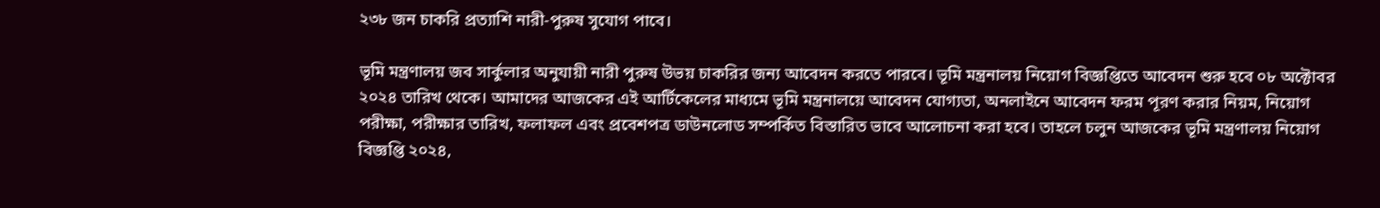২৩৮ জন চাকরি প্রত্যাশি নারী-পুরুষ সুযোগ পাবে।

ভূমি মন্ত্রণালয় জব সার্কুলার অনুযায়ী নারী পুরুষ উভয় চাকরির জন্য আবেদন করতে পারবে। ভূমি মন্ত্রনালয় নিয়োগ বিজ্ঞপ্তিতে আবেদন শুরু হবে ০৮ অক্টোবর ২০২৪ তারিখ থেকে। আমাদের আজকের এই আর্টিকেলের মাধ্যমে ভূমি মন্ত্রনালয়ে আবেদন যোগ্যতা, অনলাইনে আবেদন ফরম পূরণ করার নিয়ম, নিয়োগ পরীক্ষা, পরীক্ষার তারিখ, ফলাফল এবং প্রবেশপত্র ডাউনলোড সম্পর্কিত বিস্তারিত ভাবে আলোচনা করা হবে। তাহলে চলুন আজকের ভূমি মন্ত্রণালয় নিয়োগ বিজ্ঞপ্তি ২০২৪,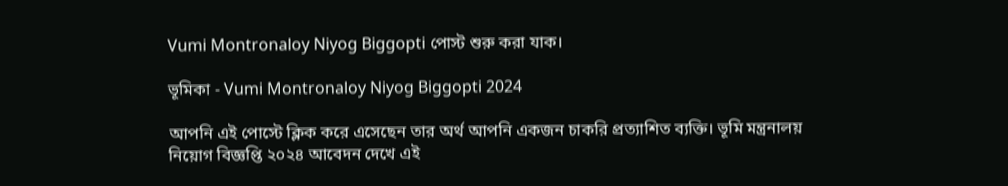Vumi Montronaloy Niyog Biggopti পোস্ট শুরু করা যাক।

ভূমিকা - Vumi Montronaloy Niyog Biggopti 2024

আপনি এই পোস্টে ক্লিক করে এসেছেন তার অর্থ আপনি একজন চাকরি প্রত্যাশিত ব্যক্তি। ভূমি মন্ত্রনালয় নিয়োগ বিজ্ঞপ্তি ২০২৪ আবেদন দেখে এই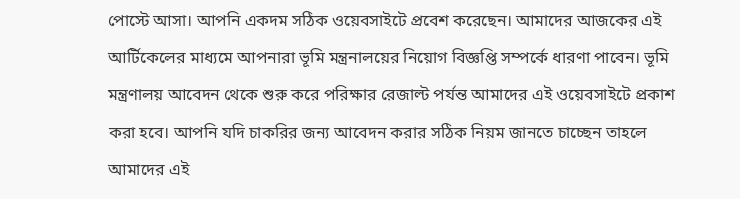পোস্টে আসা। আপনি একদম সঠিক ওয়েবসাইটে প্রবেশ করেছেন। আমাদের আজকের এই আর্টিকেলের মাধ্যমে আপনারা ভূমি মন্ত্রনালয়ের নিয়োগ বিজ্ঞপ্তি সম্পর্কে ধারণা পাবেন। ভূমি মন্ত্রণালয় আবেদন থেকে শুরু করে পরিক্ষার রেজাল্ট পর্যন্ত আমাদের এই ওয়েবসাইটে প্রকাশ করা হবে। আপনি যদি চাকরির জন্য আবেদন করার সঠিক নিয়ম জানতে চাচ্ছেন তাহলে আমাদের এই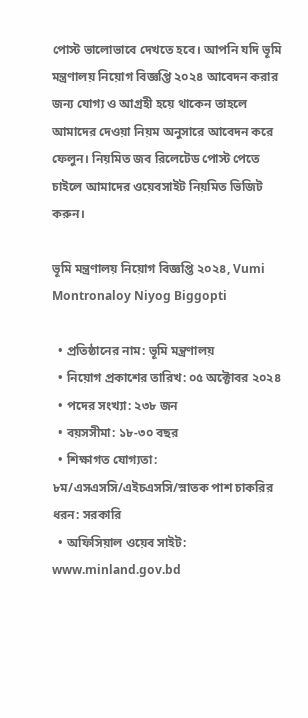পোস্ট ভালোভাবে দেখতে হবে। আপনি যদি ভূমি মন্ত্রণালয় নিয়োগ বিজ্ঞপ্তি ২০২৪ আবেদন করার জন্য যোগ্য ও আগ্রহী হয়ে থাকেন তাহলে আমাদের দেওয়া নিয়ম অনুসারে আবেদন করে ফেলুন। নিয়মিত জব রিলেটেড পোস্ট পেতে চাইলে আমাদের ওয়েবসাইট নিয়মিত ভিজিট করুন।

ভূমি মন্ত্রণালয় নিয়োগ বিজ্ঞপ্তি ২০২৪, Vumi Montronaloy Niyog Biggopti

  • প্রতিষ্ঠানের নাম: ভূমি মন্ত্রণালয়
  • নিয়োগ প্রকাশের তারিখ: ০৫ অক্টোবর ২০২৪
  • পদের সংখ্যা: ২৩৮ জন
  • বয়সসীমা: ১৮-৩০ বছর
  • শিক্ষাগত যোগ্যতা: ৮ম/এসএসসি/এইচএসসি/স্নাতক পাশ চাকরির ধরন: সরকারি
  • অফিসিয়াল ওয়েব সাইট: www.minland.gov.bd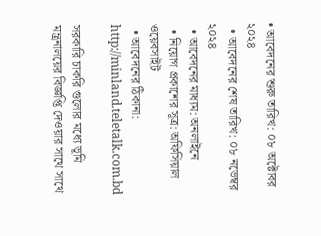• আবেদনের শুরু তারিখ: ০৮ অক্টোবর ২০২৪
  • আবেদনের শেষ তারিখ: ০৮ নভেম্বর ২০২৪
  • আবেদনের মাধ্যম: অনলাইনে
  • নিয়োগ প্রকাশের সূত্র: অফিসিয়াল ওয়েবসাইট
  • আবেদনের ঠিকানা: http://minland.teletalk.com.bd

সরকারি চাকরি গুলোর মধ্যে ভূমি মন্ত্রনালয়ের বিজ্ঞপ্তি দেওয়ার সাথে সাথে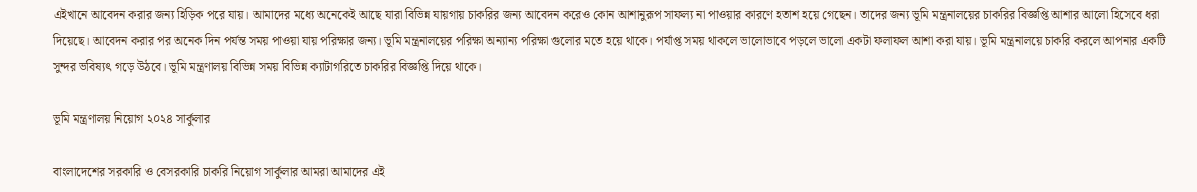এইখানে আবেদন করার জন্য হিড়িক পরে যায়। আমাদের মধ্যে অনেকেই আছে যারা বিভিন্ন যায়গায় চাকরির জন্য আবেদন করেও কোন আশানুরূপ সাফল্য না পাওয়ার কারণে হতাশ হয়ে গেছেন। তাদের জন্য ভূমি মন্ত্রনালয়ের চাকরির বিজ্ঞপ্তি আশার আলো হিসেবে ধরা দিয়েছে। আবেদন করার পর অনেক দিন পর্যন্ত সময় পাওয়া যায় পরিক্ষার জন্য। ভূমি মন্ত্রনালয়ের পরিক্ষা অন্যান্য পরিক্ষা গুলোর মতে হয়ে থাকে। পর্যাপ্ত সময় থাকলে ভালোভাবে পড়লে ভালো একটা ফলাফল আশা করা যায়। ভূমি মন্ত্রনালয়ে চাকরি করলে আপনার একটি সুন্দর ভবিষ্যৎ গড়ে উঠবে। ভূমি মন্ত্রণালয় বিভিন্ন সময় বিভিন্ন ক্যাটাগরিতে চাকরির বিজ্ঞপ্তি দিয়ে থাকে।

ভূমি মন্ত্রণালয় নিয়োগ ২০২৪ সার্কুলার

বাংলাদেশের সরকারি ও বেসরকারি চাকরি নিয়োগ সার্কুলার আমরা আমাদের এই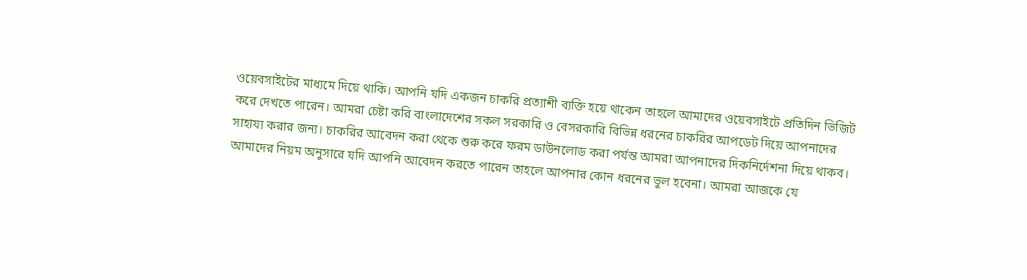ওয়েবসাইটের মাধ্যমে দিয়ে থাকি। আপনি যদি একজন চাকরি প্রত্যাশী ব্যক্তি হয়ে থাকেন তাহলে আমাদের ওয়েবসাইটে প্রতিদিন ভিজিট করে দেখতে পারেন। আমরা চেষ্টা করি বাংলাদেশের সকল সরকারি ও বেসরকারি বিভিন্ন ধরনের চাকরির আপডেট দিয়ে আপনাদের সাহায্য করার জন্য। চাকরির আবেদন করা থেকে শুরু করে ফরম ডাউনলোড করা পর্যন্ত আমরা আপনাদের দিকনির্দেশনা দিয়ে থাকব। আমাদের নিয়ম অনুসারে যদি আপনি আবেদন করতে পারেন তাহলে আপনার কোন ধরনের ভুল হবেনা। আমরা আজকে যে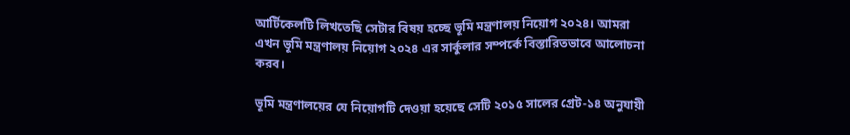আর্টিকেলটি লিখতেছি সেটার বিষয় হচ্ছে ভূমি মন্ত্রণালয় নিয়োগ ২০২৪। আমরা এখন ভূমি মন্ত্রণালয় নিয়োগ ২০২৪ এর সার্কুলার সম্পর্কে বিস্তারিতভাবে আলোচনা করব।

ভূমি মন্ত্রণালয়ের যে নিয়োগটি দেওয়া হয়েছে সেটি ২০১৫ সালের গ্রেট-১৪ অনুযায়ী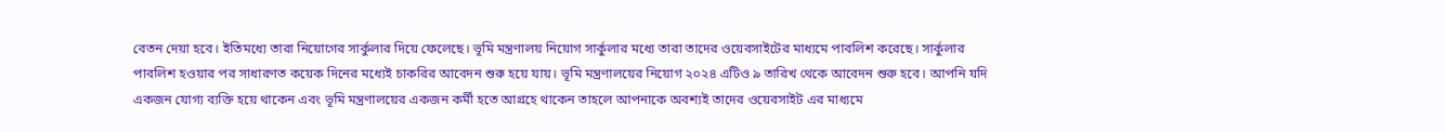বেতন দেয়া হবে। ইতিমধ্যে তারা নিয়োগের সার্কুলার দিয়ে ফেলেছে। ভূমি মন্ত্রণালয় নিয়োগ সার্কুলার মধ্যে তারা তাদের ওয়েবসাইটের মাধ্যমে পাবলিশ করেছে। সার্কুলার পাবলিশ হওয়ার পর সাধারণত কয়েক দিনের মধ্যেই চাকরির আবেদন শুরু হয়ে যায়। ভূমি মন্ত্রণালয়ের নিয়োগ ২০২৪ এটিও ৯ তারিখ থেকে আবেদন শুরু হবে। আপনি যদি একজন যোগ্য ব্যক্তি হয়ে থাকেন এবং ভূমি মন্ত্রণালয়ের একজন কর্মী হতে আগ্রহে থাকেন তাহলে আপনাকে অবশ্যই তাদের ওয়েবসাইট এর মাধ্যমে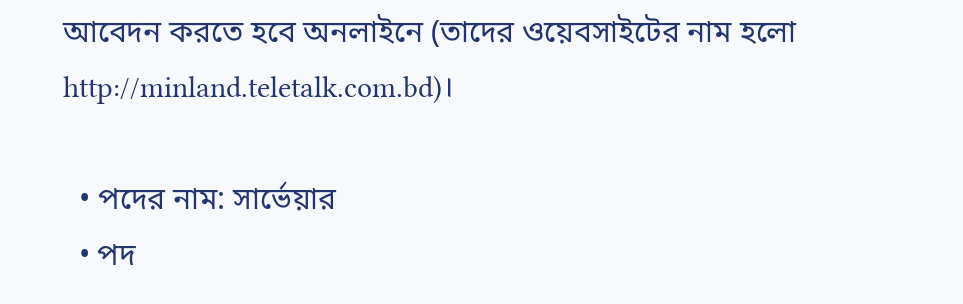আবেদন করতে হবে অনলাইনে (তাদের ওয়েবসাইটের নাম হলো http://minland.teletalk.com.bd)।

  • পদের নাম: সার্ভেয়ার
  • পদ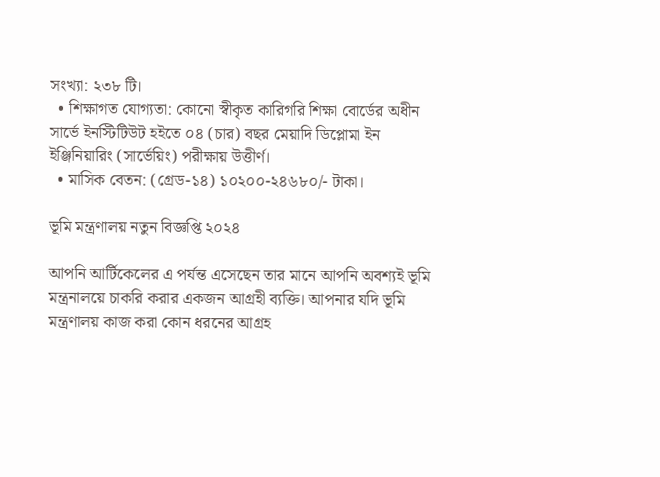সংখ্যা: ২৩৮ টি।
  • শিক্ষাগত যোগ্যতা: কোনো স্বীকৃত কারিগরি শিক্ষা বোর্ডের অধীন সার্ভে ইনস্টিটিউট হইতে ০৪ (চার) বছর মেয়াদি ডিপ্লোমা ইন ইঞ্জিনিয়ারিং (সার্ভেয়িং) পরীক্ষায় উত্তীর্ণ।
  • মাসিক বেতন: (গ্রেড-১৪) ১০২০০-২৪৬৮০/- টাকা।

ভূমি মন্ত্রণালয় নতুন বিজ্ঞপ্তি ২০২৪

আপনি আর্টিকেলের এ পর্যন্ত এসেছেন তার মানে আপনি অবশ্যই ভূমি মন্ত্রনালয়ে চাকরি করার একজন আগ্রহী ব্যক্তি। আপনার যদি ভূমি মন্ত্রণালয় কাজ করা কোন ধরনের আগ্রহ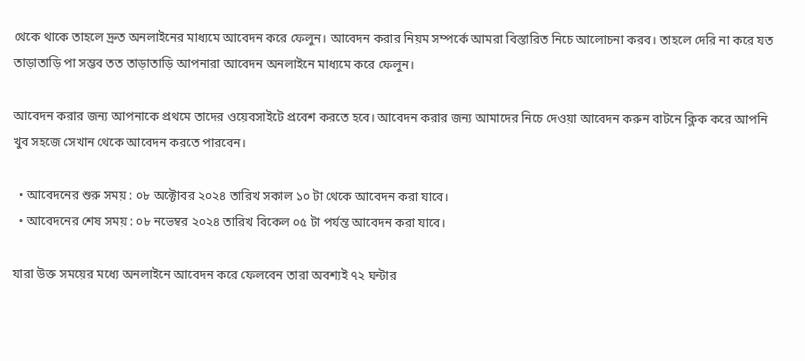থেকে থাকে তাহলে দ্রুত অনলাইনের মাধ্যমে আবেদন করে ফেলুন। আবেদন করার নিয়ম সম্পর্কে আমরা বিস্তারিত নিচে আলোচনা করব। তাহলে দেরি না করে যত তাড়াতাড়ি পা সম্ভব তত তাড়াতাড়ি আপনারা আবেদন অনলাইনে মাধ্যমে করে ফেলুন।

আবেদন করার জন্য আপনাকে প্রথমে তাদের ওয়েবসাইটে প্রবেশ করতে হবে। আবেদন করার জন্য আমাদের নিচে দেওয়া আবেদন করুন বাটনে ক্লিক করে আপনি খুব সহজে সেখান থেকে আবেদন করতে পারবেন।

  • আবেদনের শুরু সময় : ০৮ অক্টোবর ২০২৪ তারিখ সকাল ১০ টা থেকে আবেদন করা যাবে।
  • আবেদনের শেষ সময় : ০৮ নভেম্বর ২০২৪ তারিখ বিকেল ০৫ টা পর্যন্ত আবেদন করা যাবে।

যারা উক্ত সময়ের মধ্যে অনলাইনে আবেদন করে ফেলবেন তারা অবশ্যই ৭২ ঘন্টার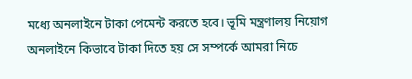মধ্যে অনলাইনে টাকা পেমেন্ট করতে হবে। ভূমি মন্ত্রণালয় নিয়োগ অনলাইনে কিভাবে টাকা দিতে হয় সে সম্পর্কে আমরা নিচে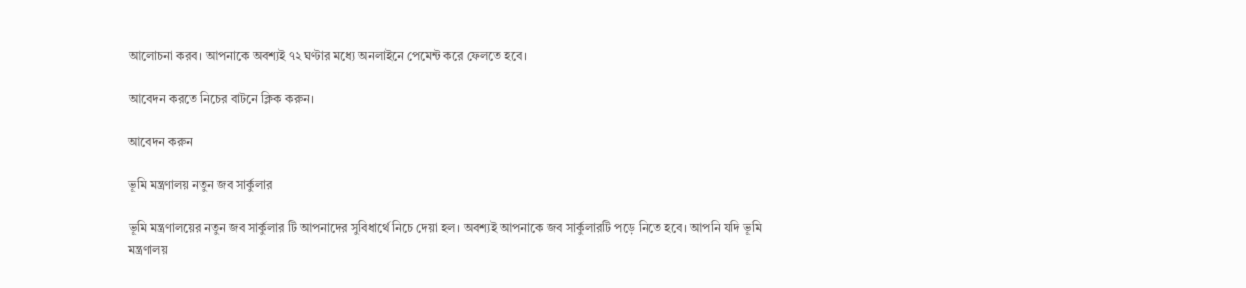আলোচনা করব। আপনাকে অবশ্যই ৭২ ঘণ্টার মধ্যে অনলাইনে পেমেন্ট করে ফেলতে হবে।

আবেদন করতে নিচের বাটনে ক্লিক করুন।

আবেদন করুন

ভূমি মন্ত্রণালয় নতুন জব সার্কুলার

ভূমি মন্ত্রণালয়ের নতুন জব সার্কুলার টি আপনাদের সুবিধার্থে নিচে দেয়া হল। অবশ্যই আপনাকে জব সার্কুলারটি পড়ে নিতে হবে। আপনি যদি ভূমি মন্ত্রণালয়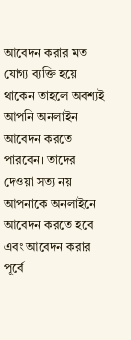আবেদন করার মত যোগ্য ব্যক্তি হয়ে থাকেন তাহলে অবশ্যই আপনি অনলাইন আবেদন করতে পারবেন। তাদের দেওয়া সত্য নয় আপনাকে অনলাইনে আবেদন করতে হবে এবং আবেদন করার পূর্বে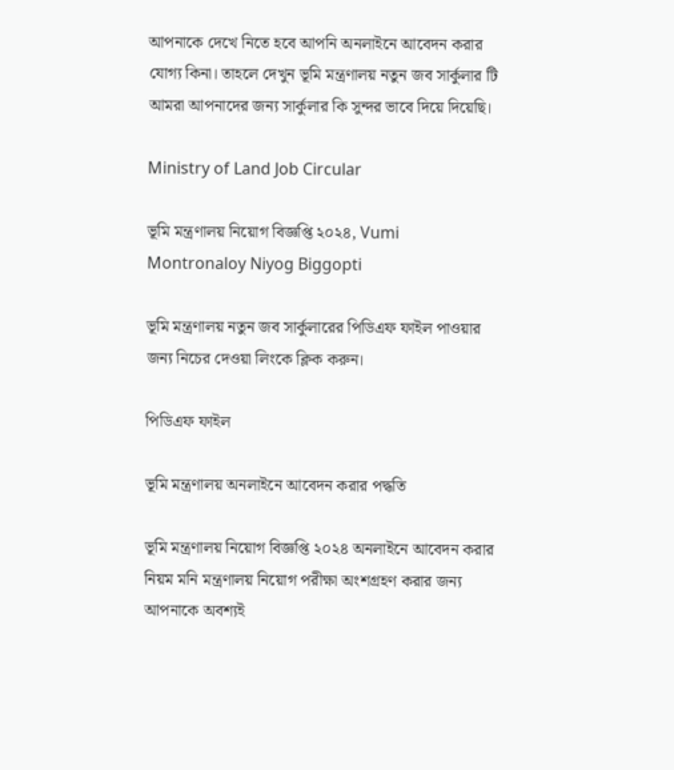আপনাকে দেখে নিতে হবে আপনি অনলাইনে আবেদন করার যোগ্য কিনা। তাহলে দেখুন ভূমি মন্ত্রণালয় নতুন জব সার্কুলার টি আমরা আপনাদের জন্য সার্কুলার কি সুন্দর ভাবে দিয়ে দিয়েছি।

Ministry of Land Job Circular

ভূমি মন্ত্রণালয় নিয়োগ বিজ্ঞপ্তি ২০২৪, Vumi Montronaloy Niyog Biggopti

ভূমি মন্ত্রণালয় নতুন জব সার্কুলারের পিডিএফ ফাইল পাওয়ার জন্য নিচের দেওয়া লিংকে ক্লিক করুন।

পিডিএফ ফাইল

ভূমি মন্ত্রণালয় অনলাইনে আবেদন করার পদ্ধতি

ভূমি মন্ত্রণালয় নিয়োগ বিজ্ঞপ্তি ২০২৪ অনলাইনে আবেদন করার নিয়ম মনি মন্ত্রণালয় নিয়োগ পরীক্ষা অংশগ্রহণ করার জন্য আপনাকে অবশ্যই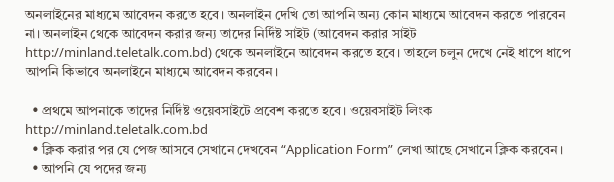অনলাইনের মাধ্যমে আবেদন করতে হবে। অনলাইন দেখি তো আপনি অন্য কোন মাধ্যমে আবেদন করতে পারবেন না। অনলাইন থেকে আবেদন করার জন্য তাদের নির্দিষ্ট সাইট (আবেদন করার সাইট http://minland.teletalk.com.bd) থেকে অনলাইনে আবেদন করতে হবে। তাহলে চলুন দেখে নেই ধাপে ধাপে আপনি কিভাবে অনলাইনে মাধ্যমে আবেদন করবেন।

  • প্রথমে আপনাকে তাদের নির্দিষ্ট ওয়েবসাইটে প্রবেশ করতে হবে। ওয়েবসাইট লিংক http://minland.teletalk.com.bd
  • ক্লিক করার পর যে পেজ আসবে সেখানে দেখবেন “Application Form” লেখা আছে সেখানে ক্লিক করবেন।
  • আপনি যে পদের জন্য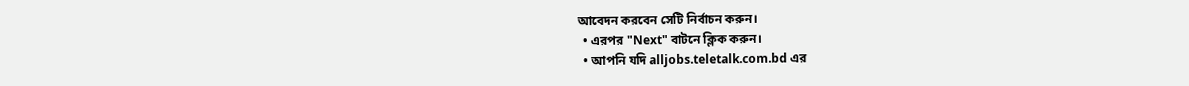আবেদন করবেন সেটি নির্বাচন করুন।
  • এরপর "Next" বাটনে ক্লিক করুন।
  • আপনি যদি alljobs.teletalk.com.bd এর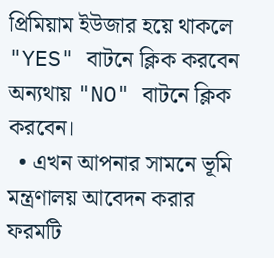প্রিমিয়াম ইউজার হয়ে থাকলে "YES" বাটনে ক্লিক করবেন অন্যথায় "NO" বাটনে ক্লিক করবেন।
  • এখন আপনার সামনে ভূমি মন্ত্রণালয় আবেদন করার ফরমটি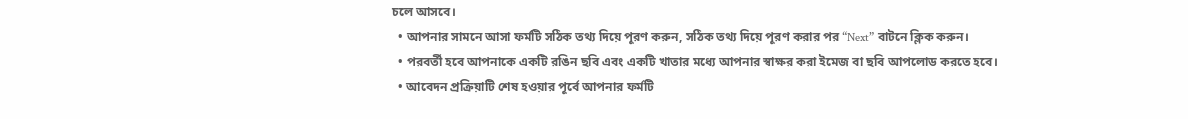চলে আসবে।
  • আপনার সামনে আসা ফর্মটি সঠিক তথ্য দিয়ে পূরণ করুন, সঠিক তথ্য দিয়ে পূরণ করার পর “Next” বাটনে ক্লিক করুন।
  • পরবর্তী হবে আপনাকে একটি রঙিন ছবি এবং একটি খাতার মধ্যে আপনার স্বাক্ষর করা ইমেজ বা ছবি আপলোড করতে হবে।
  • আবেদন প্রক্রিয়াটি শেষ হওয়ার পূর্বে আপনার ফর্মটি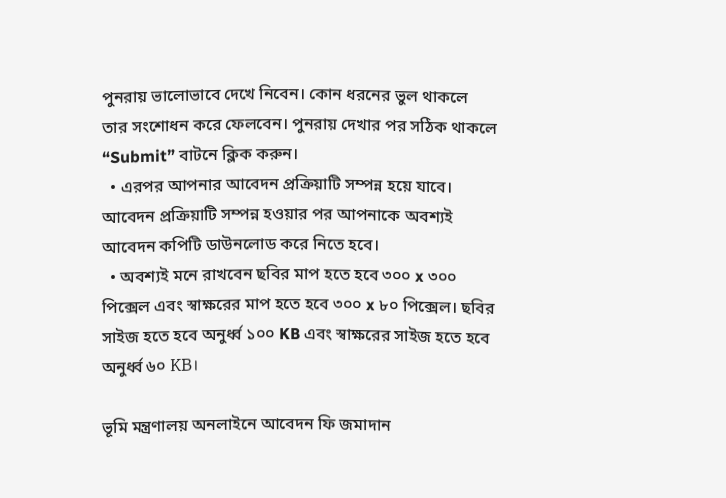পুনরায় ভালোভাবে দেখে নিবেন। কোন ধরনের ভুল থাকলে তার সংশোধন করে ফেলবেন। পুনরায় দেখার পর সঠিক থাকলে “Submit” বাটনে ক্লিক করুন।
  • এরপর আপনার আবেদন প্রক্রিয়াটি সম্পন্ন হয়ে যাবে। আবেদন প্রক্রিয়াটি সম্পন্ন হওয়ার পর আপনাকে অবশ্যই আবেদন কপিটি ডাউনলোড করে নিতে হবে।
  • অবশ্যই মনে রাখবেন ছবির মাপ হতে হবে ৩০০ x ৩০০ পিক্সেল এবং স্বাক্ষরের মাপ হতে হবে ৩০০ x ৮০ পিক্সেল। ছবির সাইজ হতে হবে অনুর্ধ্ব ১০০ KB এবং স্বাক্ষরের সাইজ হতে হবে অনুর্ধ্ব ৬০ KB।

ভূমি মন্ত্রণালয় অনলাইনে আবেদন ফি জমাদান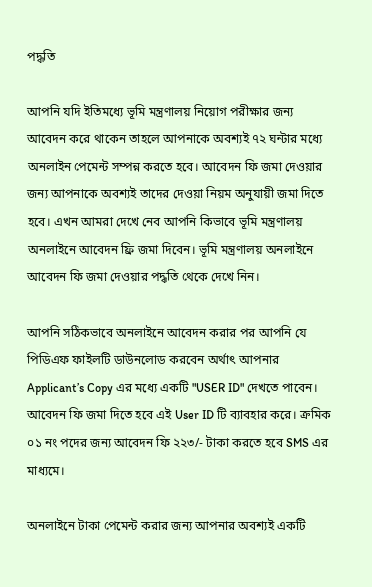পদ্ধতি

আপনি যদি ইতিমধ্যে ভূমি মন্ত্রণালয় নিয়োগ পরীক্ষার জন্য আবেদন করে থাকেন তাহলে আপনাকে অবশ্যই ৭২ ঘন্টার মধ্যে অনলাইন পেমেন্ট সম্পন্ন করতে হবে। আবেদন ফি জমা দেওয়ার জন্য আপনাকে অবশ্যই তাদের দেওয়া নিয়ম অনুযায়ী জমা দিতে হবে। এখন আমরা দেখে নেব আপনি কিভাবে ভূমি মন্ত্রণালয় অনলাইনে আবেদন ফ্রি জমা দিবেন। ভূমি মন্ত্রণালয় অনলাইনে আবেদন ফি জমা দেওয়ার পদ্ধতি থেকে দেখে নিন।

আপনি সঠিকভাবে অনলাইনে আবেদন করার পর আপনি যে পিডিএফ ফাইলটি ডাউনলোড করবেন অর্থাৎ আপনার Applicant’s Copy এর মধ্যে একটি "USER ID" দেখতে পাবেন। আবেদন ফি জমা দিতে হবে এই User ID টি ব্যাবহার করে। ক্রমিক ০১ নং পদের জন্য আবেদন ফি ২২৩/- টাকা করতে হবে SMS এর মাধ্যমে।

অনলাইনে টাকা পেমেন্ট করার জন্য আপনার অবশ্যই একটি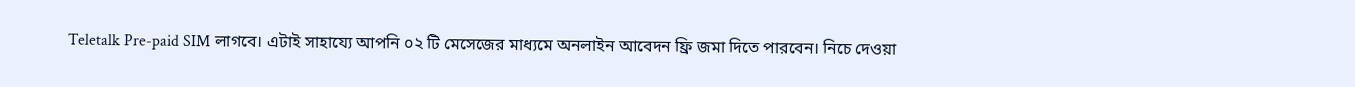Teletalk Pre-paid SIM লাগবে। এটাই সাহায্যে আপনি ০২ টি মেসেজের মাধ্যমে অনলাইন আবেদন ফ্রি জমা দিতে পারবেন। নিচে দেওয়া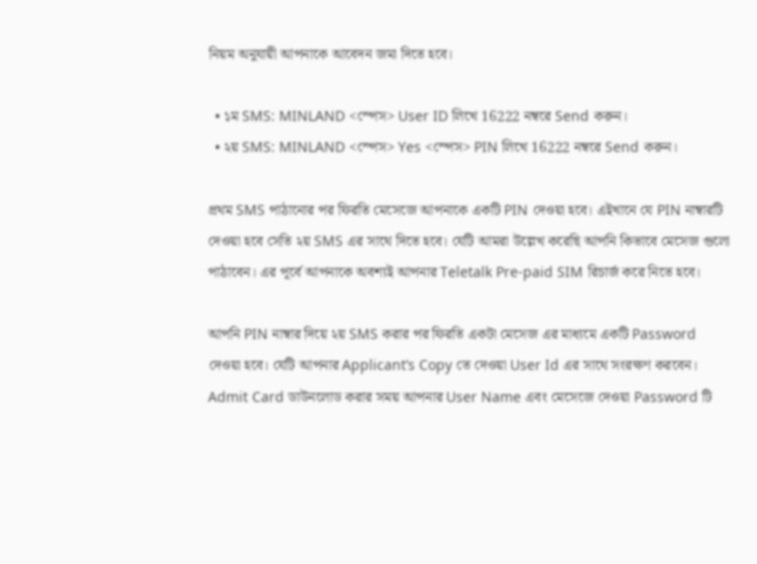নিয়ম অনুযায়ী আপনাকে আবেদন জমা দিতে হবে।

  • ১ম SMS: MINLAND <স্পেস> User ID লিখে 16222 নম্বরে Send করুন।
  • ২য় SMS: MINLAND <স্পেস> Yes <স্পেস> PIN লিখে 16222 নম্বরে Send করুন।

প্রথম SMS পাঠানোর পর ফিরতি মেসেজে আপনাকে একটি PIN দেওয়া হবে। এইখানে যে PIN নাম্বারটি দেওয়া হবে সেতি ২য় SMS এর সাথে দিতে হবে। যেটি আমরা উল্লেখ করেছি আপনি কিভাবে মেসেজ গুলো পাঠাবেন। এর পূর্বে আপনাকে অবশ্যই আপনার Teletalk Pre-paid SIM রিচার্জ করে নিতে হবে।

আপনি PIN নাম্বার দিয়ে ২য় SMS করার পর ফিরতি একটা মেসেজ এর মাধ্যমে একটি Password দেওয়া হবে। যেটি আপনার Applicant’s Copy তে দেওয়া User Id এর সাথে সংরক্ষণ করবেন। Admit Card ডাউনলোড করার সময় আপনার User Name এবং মেসেজে দেওয়া Password টি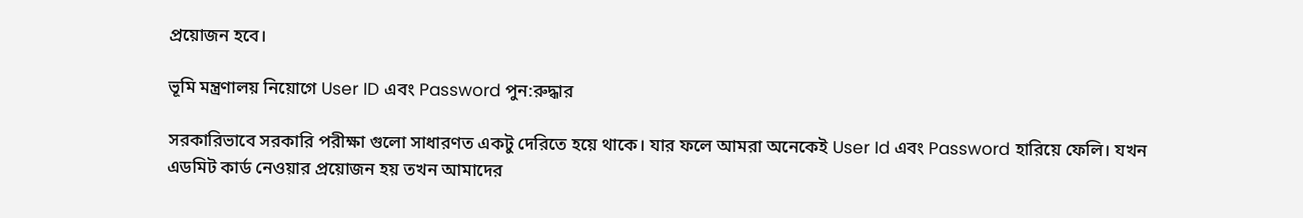প্রয়োজন হবে।

ভূমি মন্ত্রণালয় নিয়োগে User ID এবং Password পুন:রুদ্ধার

সরকারিভাবে সরকারি পরীক্ষা গুলো সাধারণত একটু দেরিতে হয়ে থাকে। যার ফলে আমরা অনেকেই User Id এবং Password হারিয়ে ফেলি। যখন এডমিট কার্ড নেওয়ার প্রয়োজন হয় তখন আমাদের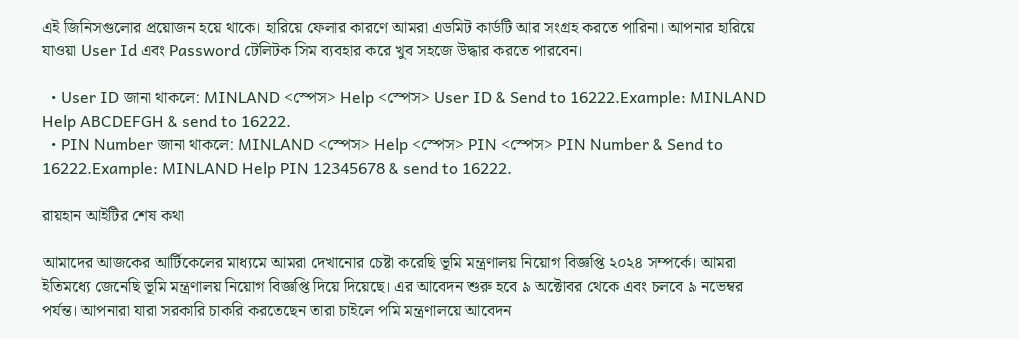এই জিনিসগুলোর প্রয়োজন হয়ে থাকে। হারিয়ে ফেলার কারণে আমরা এডমিট কার্ডটি আর সংগ্রহ করতে পারিনা। আপনার হারিয়ে যাওয়া User Id এবং Password টেলিটক সিম ব্যবহার করে খুব সহজে উদ্ধার করতে পারবেন।

  • User ID জানা থাকলে: MINLAND <স্পেস> Help <স্পেস> User ID & Send to 16222.Example: MINLAND Help ABCDEFGH & send to 16222.
  • PIN Number জানা থাকলে: MINLAND <স্পেস> Help <স্পেস> PIN <স্পেস> PIN Number & Send to 16222.Example: MINLAND Help PIN 12345678 & send to 16222.

রায়হান আইটির শেষ কথা

আমাদের আজকের আর্টিকেলের মাধ্যমে আমরা দেখানোর চেষ্টা করেছি ভূমি মন্ত্রণালয় নিয়োগ বিজ্ঞপ্তি ২০২৪ সম্পর্কে। আমরা ইতিমধ্যে জেনেছি ভূমি মন্ত্রণালয় নিয়োগ বিজ্ঞপ্তি দিয়ে দিয়েছে। এর আবেদন শুরু হবে ৯ অক্টোবর থেকে এবং চলবে ৯ নভেম্বর পর্যন্ত। আপনারা যারা সরকারি চাকরি করতেছেন তারা চাইলে পমি মন্ত্রণালয়ে আবেদন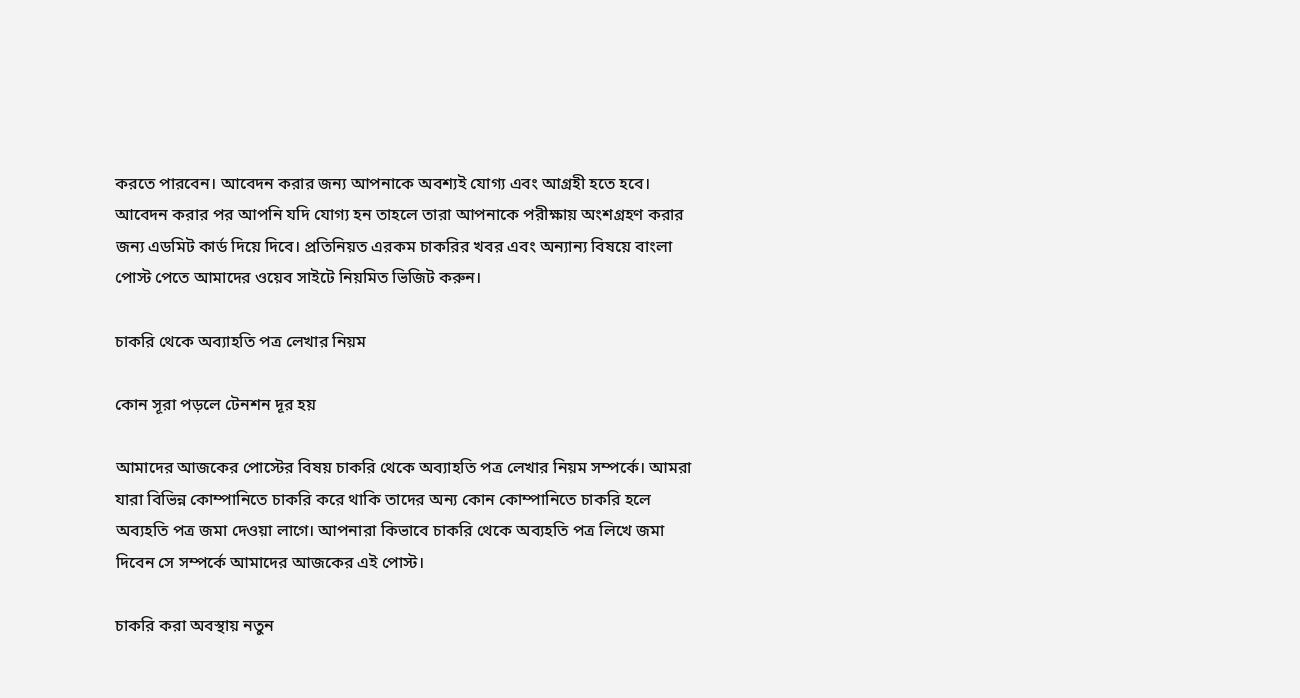করতে পারবেন। আবেদন করার জন্য আপনাকে অবশ্যই যোগ্য এবং আগ্রহী হতে হবে। আবেদন করার পর আপনি যদি যোগ্য হন তাহলে তারা আপনাকে পরীক্ষায় অংশগ্রহণ করার জন্য এডমিট কার্ড দিয়ে দিবে। প্রতিনিয়ত এরকম চাকরির খবর এবং অন্যান্য বিষয়ে বাংলা পোস্ট পেতে আমাদের ওয়েব সাইটে নিয়মিত ভিজিট করুন।

চাকরি থেকে অব্যাহতি পত্র লেখার নিয়ম

কোন সূরা পড়লে টেনশন দূর হয়

আমাদের আজকের পোস্টের বিষয় চাকরি থেকে অব্যাহতি পত্র লেখার নিয়ম সম্পর্কে। আমরা যারা বিভিন্ন কোম্পানিতে চাকরি করে থাকি তাদের অন্য কোন কোম্পানিতে চাকরি হলে অব্যহতি পত্র জমা দেওয়া লাগে। আপনারা কিভাবে চাকরি থেকে অব্যহতি পত্র লিখে জমা দিবেন সে সম্পর্কে আমাদের আজকের এই পোস্ট।

চাকরি করা অবস্থায় নতুন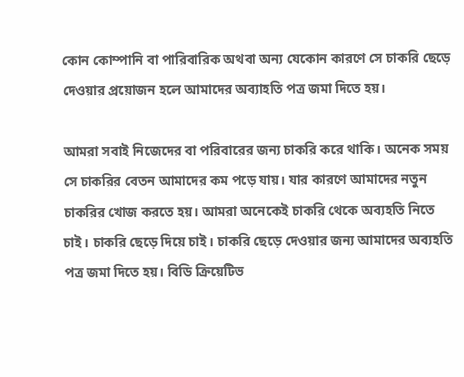কোন কোম্পানি বা পারিবারিক অথবা অন্য যেকোন কারণে সে চাকরি ছেড়ে দেওয়ার প্রয়োজন হলে আমাদের অব্যাহতি পত্র জমা দিতে হয়।

আমরা সবাই নিজেদের বা পরিবারের জন্য চাকরি করে থাকি। অনেক সময় সে চাকরির বেতন আমাদের কম পড়ে যায়। যার কারণে আমাদের নতুন চাকরির খোজ করতে হয়। আমরা অনেকেই চাকরি থেকে অব্যহতি নিতে চাই। চাকরি ছেড়ে দিয়ে চাই। চাকরি ছেড়ে দেওয়ার জন্য আমাদের অব্যহতি পত্র জমা দিতে হয়। বিডি ক্রিয়েটিভ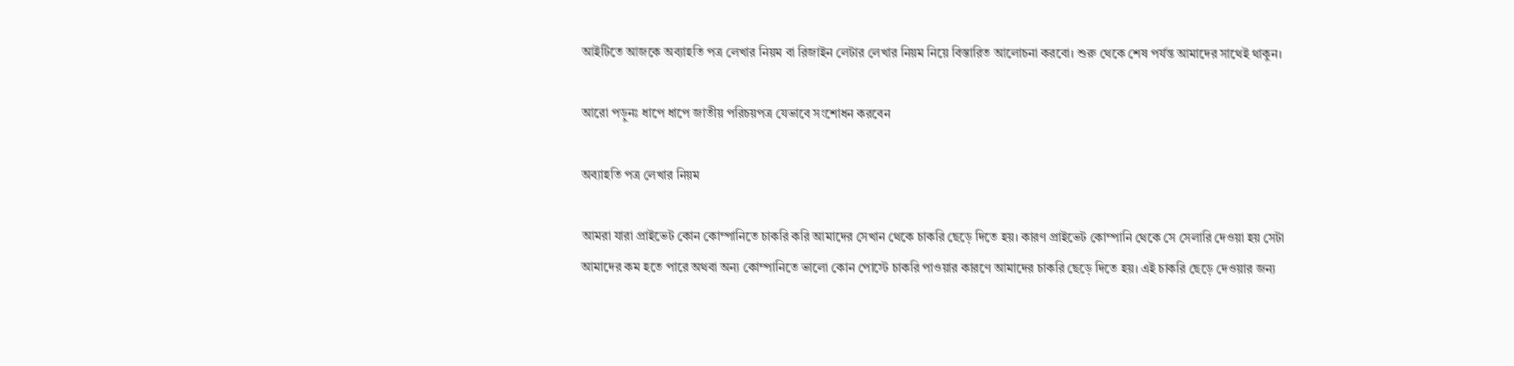আইটিতে আজকে অব্যাহতি পত্র লেখার নিয়ম বা রিজাইন লেটার লেখার নিয়ম নিয়ে বিস্তারিত আলোচনা করবো। শুরু থেকে শেষ পর্যন্ত আমাদের সাথেই থাকুন।

আরো পড়ুনঃ ধাপে ধাপে জাতীয় পরিচয়পত্র যেভাবে সংশোধন করবেন

অব্যাহতি পত্র লেখার নিয়ম

আমরা যারা প্রাইভেট কোন কোম্পানিতে চাকরি করি আমাদের সেখান থেকে চাকরি ছেড়ে দিতে হয়। কারণ প্রাইভেট কোম্পানি থেকে সে সেলারি দেওয়া হয় সেটা আমাদের কম হতে পারে অথবা অন্য কোম্পানিতে ভালো কোন পোস্টে চাকরি পাওয়ার কারণে আমাদের চাকরি ছেড়ে দিতে হয়। এই চাকরি ছেড়ে দেওয়ার জন্য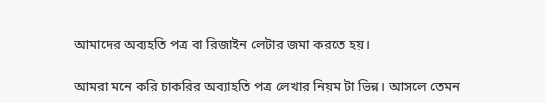আমাদের অব্যহতি পত্র বা রিজাইন লেটার জমা করতে হয়।

আমরা মনে করি চাকরির অব্যাহতি পত্র লেখার নিয়ম টা ভিন্ন। আসলে তেমন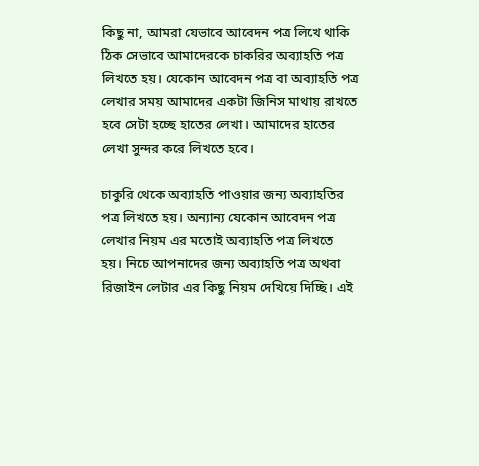কিছু না, আমরা যেভাবে আবেদন পত্র লিখে থাকি ঠিক সেভাবে আমাদেরকে চাকরির অব্যাহতি পত্র লিখতে হয়। যেকোন আবেদন পত্র বা অব্যাহতি পত্র লেখার সময় আমাদের একটা জিনিস মাথায় রাখতে হবে সেটা হচ্ছে হাতের লেখা। আমাদের হাতের লেখা সুন্দর করে লিখতে হবে।

চাকুরি থেকে অব্যাহতি পাওয়ার জন্য অব্যাহতির পত্র লিখতে হয়। অন্যান্য যেকোন আবেদন পত্র লেখার নিয়ম এর মতোই অব্যাহতি পত্র লিখতে হয়। নিচে আপনাদের জন্য অব্যাহতি পত্র অথবা রিজাইন লেটার এর কিছু নিয়ম দেখিয়ে দিচ্ছি। এই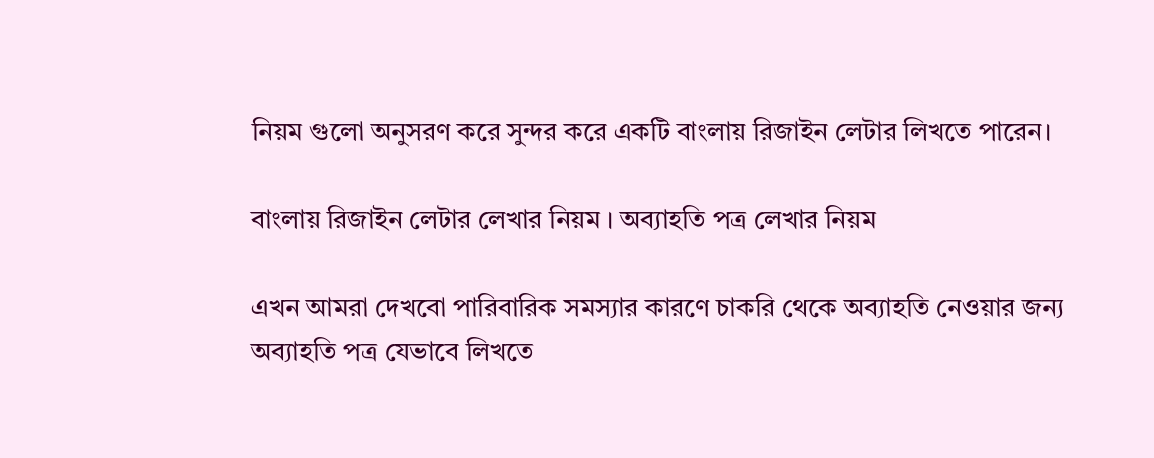নিয়ম গুলো অনুসরণ করে সুন্দর করে একটি বাংলায় রিজাইন লেটার লিখতে পারেন।

বাংলায় রিজাইন লেটার লেখার নিয়ম । অব্যাহতি পত্র লেখার নিয়ম

এখন আমরা দেখবো পারিবারিক সমস্যার কারণে চাকরি থেকে অব্যাহতি নেওয়ার জন্য অব্যাহতি পত্র যেভাবে লিখতে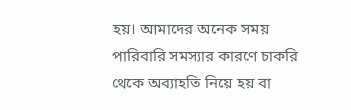হয়। আমাদের অনেক সময় পারিবারি সমস্যার কারণে চাকরি থেকে অব্যাহতি নিয়ে হয় বা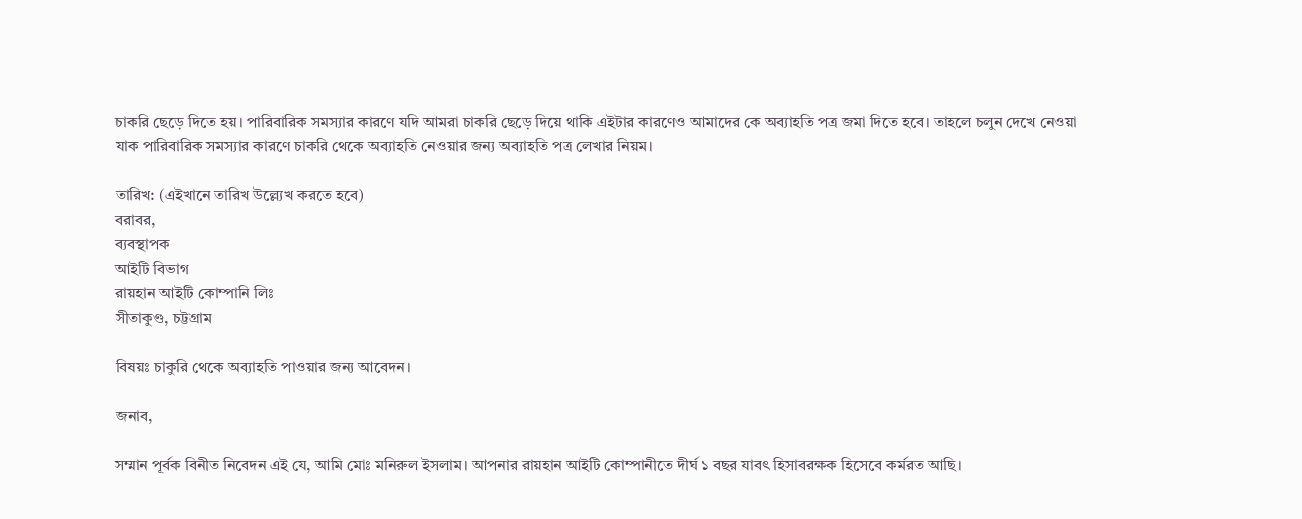চাকরি ছেড়ে দিতে হয়। পারিবারিক সমস্যার কারণে যদি আমরা চাকরি ছেড়ে দিয়ে থাকি এইটার কারণেও আমাদের কে অব্যাহতি পত্র জমা দিতে হবে। তাহলে চলুন দেখে নেওয়া যাক পারিবারিক সমস্যার কারণে চাকরি থেকে অব্যাহতি নেওয়ার জন্য অব্যাহতি পত্র লেখার নিয়ম।

তারিখ: (এইখানে তারিখ উল্ল্যেখ করতে হবে)
বরাবর,
ব্যবস্থাপক
আইটি বিভাগ
রায়হান আইটি কোম্পানি লিঃ
সীতাকুণ্ড, চট্টগ্রাম

বিষয়ঃ চাকুরি থেকে অব্যাহতি পাওয়ার জন্য আবেদন।

জনাব,

সম্মান পূর্বক বিনীত নিবেদন এই যে, আমি মোঃ মনিরুল ইসলাম। আপনার রায়হান আইটি কোম্পানীতে দীর্ঘ ১ বছর যাবৎ হিসাবরক্ষক হিসেবে কর্মরত আছি।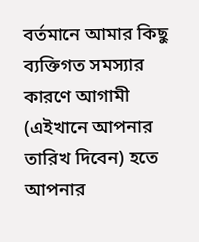বর্তমানে আমার কিছু ব্যক্তিগত সমস্যার কারণে আগামী (এইখানে আপনার তারিখ দিবেন) হতে আপনার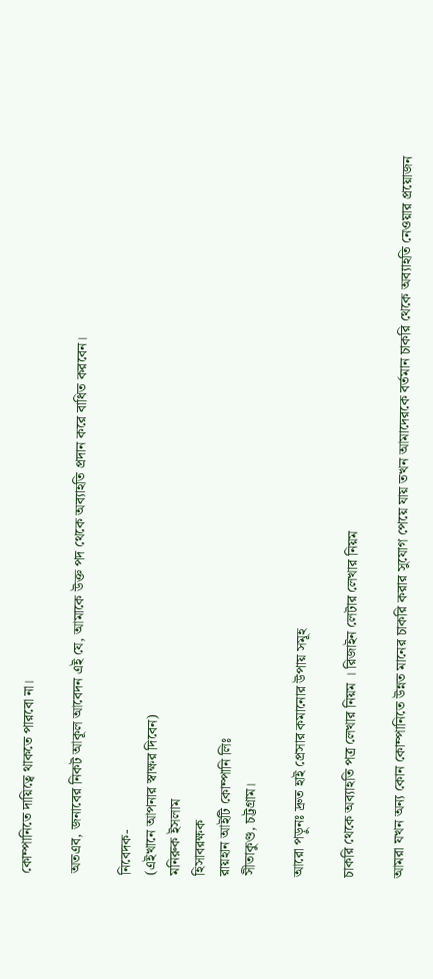কোম্পানিতে দায়িত্বে থাকতে পারবো না।

অতএব, জনাবের নিকট আকূল আবেদন এই যে, আমাকে উক্ত পদ থেকে অব্যাহতি প্রদান করে বাধিত করবেন।

নিবেদক-
(এইখানে আপনার স্বাক্ষর দিবেন)
মনিরুক ইসলাম
হিসাবরক্ষক
রায়হান আইটি কোম্পানি লিঃ
সীতাকুণ্ড, চট্টগ্রাম।

আরো পড়ুনঃ দ্রুত হাই প্রেসার কমানোর উপায় সমূহ

চাকরি থেকে অব্যাহতি পত্র লেখার নিয়ম । রিজাইন লেটার লেখার নিয়ম

আমরা যখন অন্য কোন কোম্পানিতে উন্নত মানের চাকরি করার সুযোগ পেয়ে যায় তখন আমাদেরকে বর্তমান চাকরি থেকে অব্যাহতি নেওয়ার প্রয়োজন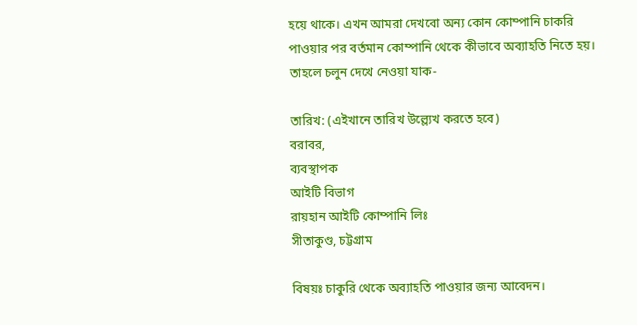হয়ে থাকে। এখন আমরা দেখবো অন্য কোন কোম্পানি চাকরি পাওয়ার পর বর্তমান কোম্পানি থেকে কীভাবে অব্যাহতি নিতে হয়। তাহলে চলুন দেখে নেওয়া যাক-

তারিখ: (এইখানে তারিখ উল্ল্যেখ করতে হবে)
বরাবর,
ব্যবস্থাপক
আইটি বিভাগ
রায়হান আইটি কোম্পানি লিঃ
সীতাকুণ্ড, চট্টগ্রাম

বিষয়ঃ চাকুরি থেকে অব্যাহতি পাওয়ার জন্য আবেদন।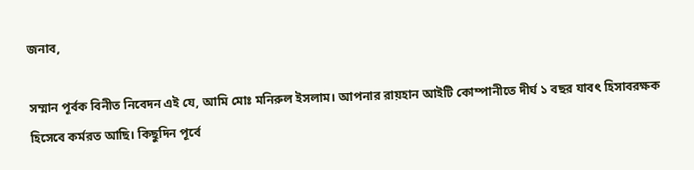জনাব,

সম্মান পূর্বক বিনীত নিবেদন এই যে, আমি মোঃ মনিরুল ইসলাম। আপনার রায়হান আইটি কোম্পানীতে দীর্ঘ ১ বছর যাবৎ হিসাবরক্ষক হিসেবে কর্মরত আছি। কিছুদিন পূর্বে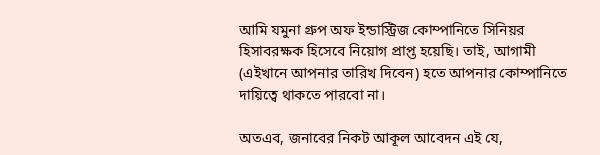আমি যমুনা গ্রুপ অফ ইন্ডাস্ট্রিজ কোম্পানিতে সিনিয়র হিসাবরক্ষক হিসেবে নিয়োগ প্রাপ্ত হয়েছি। তাই, আগামী (এইখানে আপনার তারিখ দিবেন) হতে আপনার কোম্পানিতে দায়িত্বে থাকতে পারবো না।

অতএব, জনাবের নিকট আকূল আবেদন এই যে,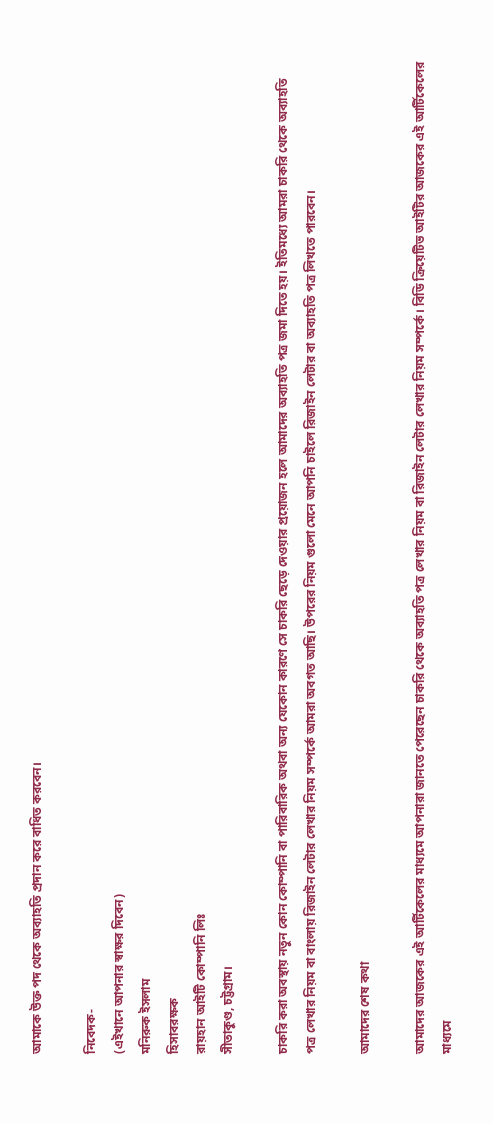আমাকে উক্ত পদ থেকে অব্যাহতি প্রদান করে বাধিত করবেন।

নিবেদক-
(এইখানে আপনার স্বাক্ষর দিবেন)
মনিরুক ইসলাম
হিসাবরক্ষক
রায়হান আইটি কোম্পানি লিঃ
সীতাকুণ্ড, চট্টগ্রাম।

চাকরি করা অবস্থায় নতুন কোন কোম্পানি বা পারিবারিক অথবা অন্য যেকোন কারণে সে চাকরি ছেড়ে দেওয়ার প্রয়োজন হলে আমাদের অব্যাহতি পত্র জমা দিতে হয়। ইতিমধ্যে আমরা চাকরি থেকে অব্যাহতি পত্র লেখার নিয়ম বা বাংলায় রিজাইন লেটার লেখার নিয়ম সম্পর্কে আমরা অবগত আছি। উপরের নিয়ম গুলো মেনে আপনি চাইলে রিজাইন লেটার বা অব্যাহতি পত্র লিখতে পারবেন।

আমাদের শেষ কথা

আমাদের আজকের এই আর্টিকেলের মাধ্যমে আপনারা জানতে পেরেছেন চাকরি থেকে অব্যাহতি পত্র লেখার নিয়ম বা রিজাইন লেটার লেখার নিয়ম সম্পর্কে। বিডি ক্রিয়েটিভ আইটির আজকের এই আর্টিকেলের মাধ্যমে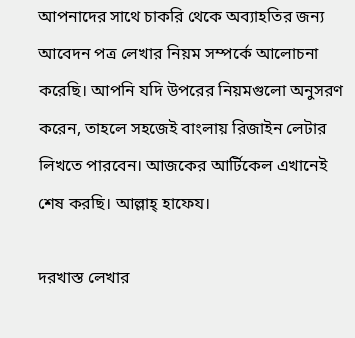আপনাদের সাথে চাকরি থেকে অব্যাহতির জন্য আবেদন পত্র লেখার নিয়ম সম্পর্কে আলোচনা করেছি। আপনি যদি উপরের নিয়মগুলো অনুসরণ করেন, তাহলে সহজেই বাংলায় রিজাইন লেটার লিখতে পারবেন। আজকের আর্টিকেল এখানেই শেষ করছি। আল্লাহ্‌ হাফেয।

দরখাস্ত লেখার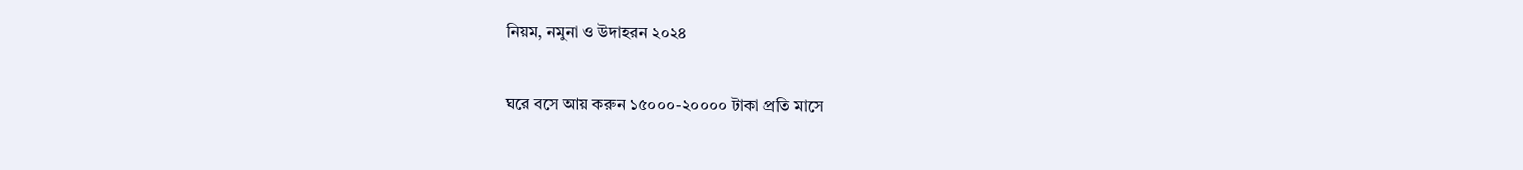নিয়ম, নমুনা ও উদাহরন ২০২৪

ঘরে বসে আয় করুন ১৫০০০-২০০০০ টাকা প্রতি মাসে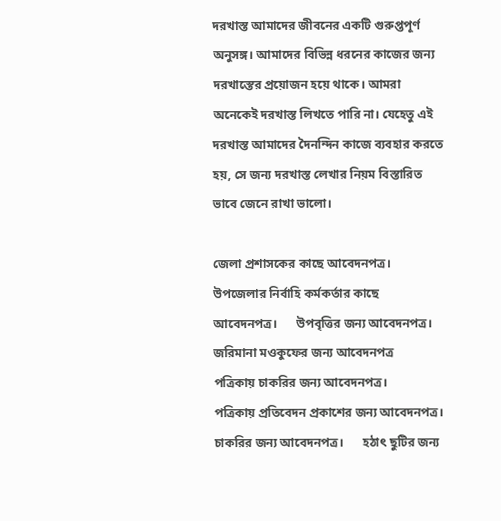দরখাস্ত আমাদের জীবনের একটি গুরুপ্তপূর্ণ অনুসঙ্গ। আমাদের বিভিন্ন ধরনের কাজের জন্য দরখাস্তের প্রয়োজন হয়ে থাকে। আমরা অনেকেই দরখাস্ত লিখতে পারি না। যেহেতু এই দরখাস্ত আমাদের দৈনন্দিন কাজে ব্যবহার করতে হয়, সে জন্য দরখাস্ত লেখার নিয়ম বিস্তারিত ভাবে জেনে রাখা ভালো।

জেলা প্রশাসকের কাছে আবেদনপত্র।     উপজেলার নির্বাহি কর্মকর্তার কাছে আবেদনপত্র।      উপবৃত্তির জন্য আবেদনপত্র।     জরিমানা মওকুফের জন্য আবেদনপত্র     পত্রিকায় চাকরির জন্য আবেদনপত্র।      পত্রিকায় প্রতিবেদন প্রকাশের জন্য আবেদনপত্র।      চাকরির জন্য আবেদনপত্র।      হঠাৎ ছুটির জন্য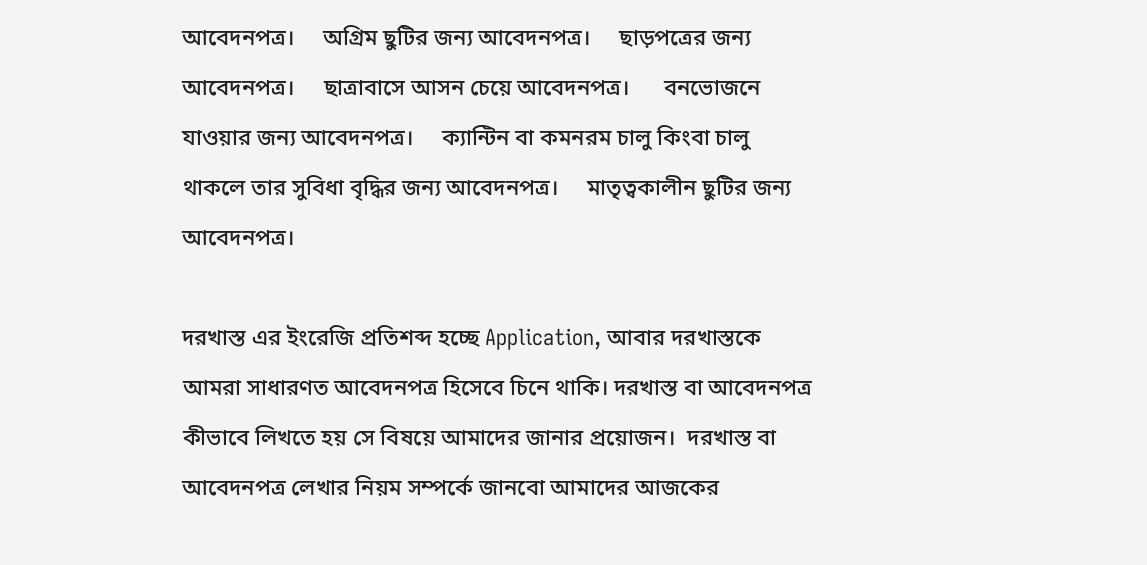আবেদনপত্র।     অগ্রিম ছুটির জন্য আবেদনপত্র।     ছাড়পত্রের জন্য আবেদনপত্র।     ছাত্রাবাসে আসন চেয়ে আবেদনপত্র।      বনভোজনে যাওয়ার জন্য আবেদনপত্র।     ক্যান্টিন বা কমনরম চালু কিংবা চালু থাকলে তার সুবিধা বৃদ্ধির জন্য আবেদনপত্র।     মাতৃত্বকালীন ছুটির জন্য আবেদনপত্র।

দরখাস্ত এর ইংরেজি প্রতিশব্দ হচ্ছে Application, আবার দরখাস্তকে আমরা সাধারণত আবেদনপত্র হিসেবে চিনে থাকি। দরখাস্ত বা আবেদনপত্র কীভাবে লিখতে হয় সে বিষয়ে আমাদের জানার প্রয়োজন।  দরখাস্ত বা আবেদনপত্র লেখার নিয়ম সম্পর্কে জানবো আমাদের আজকের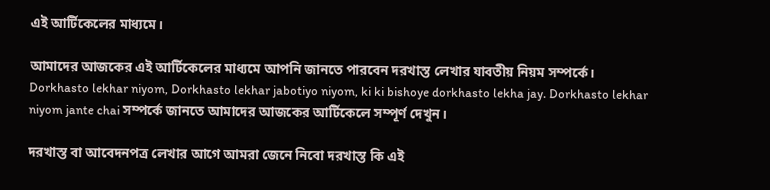এই আর্টিকেলের মাধ্যমে।

আমাদের আজকের এই আর্টিকেলের মাধ্যমে আপনি জানতে পারবেন দরখাস্ত লেখার যাবতীয় নিয়ম সম্পর্কে। Dorkhasto lekhar niyom, Dorkhasto lekhar jabotiyo niyom, ki ki bishoye dorkhasto lekha jay. Dorkhasto lekhar niyom jante chai সম্পর্কে জানতে আমাদের আজকের আর্টিকেলে সম্পূর্ণ দেখুন।

দরখাস্ত বা আবেদনপত্র লেখার আগে আমরা জেনে নিবো দরখাস্ত কি এই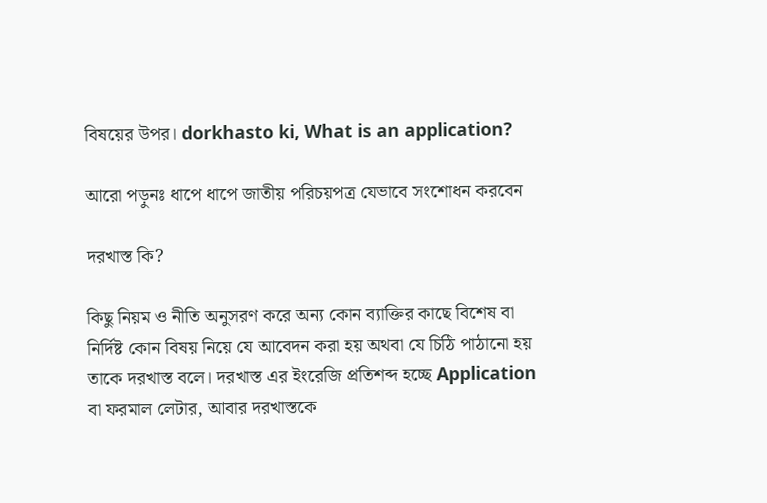বিষয়ের উপর। dorkhasto ki, What is an application?

আরো পড়ুনঃ ধাপে ধাপে জাতীয় পরিচয়পত্র যেভাবে সংশোধন করবেন

দরখাস্ত কি?

কিছু নিয়ম ও নীতি অনুসরণ করে অন্য কোন ব্যাক্তির কাছে বিশেষ বা নির্দিষ্ট কোন বিষয় নিয়ে যে আবেদন করা হয় অথবা যে চিঠি পাঠানো হয় তাকে দরখাস্ত বলে। দরখাস্ত এর ইংরেজি প্রতিশব্দ হচ্ছে Application বা ফরমাল লেটার, আবার দরখাস্তকে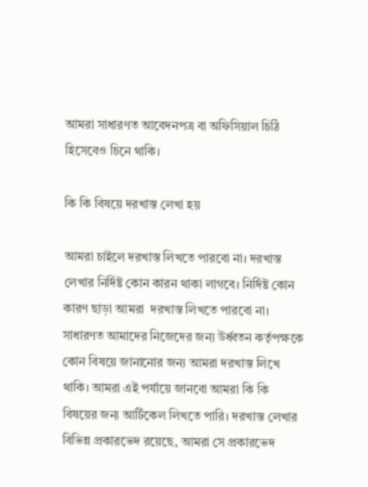আমরা সাধারণত আবেদনপত্র বা অফিসিয়াল চিঠি হিসেবেও চিনে থাকি।

কি কি বিষয়ে দরখাস্ত লেখা হয়

আমরা চাইলে দরখাস্ত লিখতে পারবো না। দরখাস্ত লেখার নির্দিষ্ট কোন কারন থাকা লাগবে। নির্দিষ্ট কোন কারণ ছাড়া আমরা  দরখাস্ত লিখতে পারবো না। সাধারণত আমাদের নিজেদের জন্য উর্ধ্বতন কর্তৃপক্ষকে কোন বিষয়ে জানানোর জন্য আমরা দরখাস্ত লিখে থাকি। আমরা এই পর্যায়ে জানবো আমরা কি কি বিষয়ের জন্য আর্টিকেল লিখতে পারি। দরখাস্ত লেখার বিভিন্ন প্রকারভেদ রয়েছে, আমরা সে প্রকারভেদ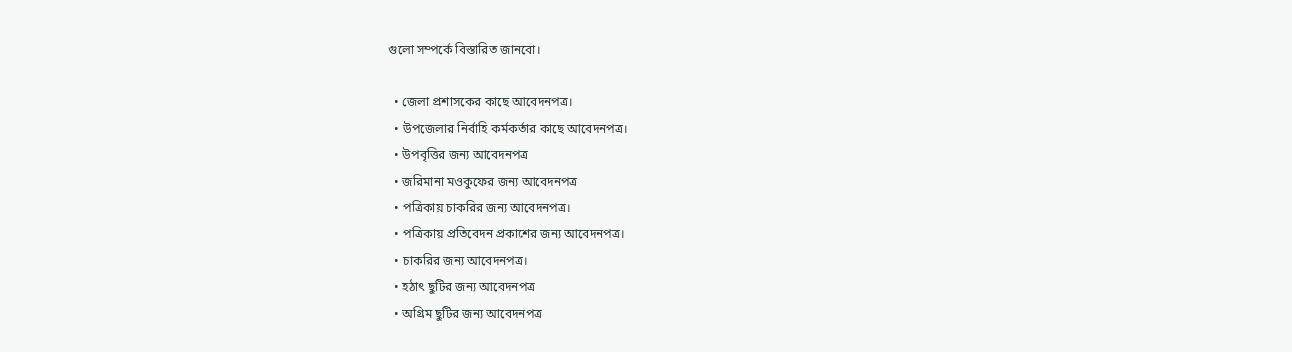গুলো সম্পর্কে বিস্তারিত জানবো।

  • জেলা প্রশাসকের কাছে আবেদনপত্র।
  • উপজেলার নির্বাহি কর্মকর্তার কাছে আবেদনপত্র।
  • উপবৃত্তির জন্য আবেদনপত্র
  • জরিমানা মওকুফের জন্য আবেদনপত্র
  • পত্রিকায় চাকরির জন্য আবেদনপত্র।
  • পত্রিকায় প্রতিবেদন প্রকাশের জন্য আবেদনপত্র।
  • চাকরির জন্য আবেদনপত্র।
  • হঠাৎ ছুটির জন্য আবেদনপত্র
  • অগ্রিম ছুটির জন্য আবেদনপত্র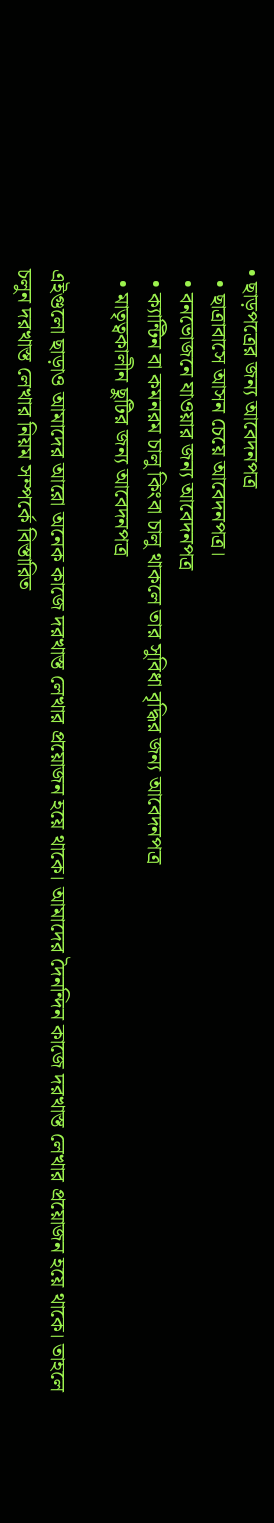• ছাড়পত্রের জন্য আবেদনপত্র
  • ছাত্রাবাসে আসন চেয়ে আবেদনপত্র।
  • বনভোজনে যাওয়ার জন্য আবেদনপত্র
  • ক্যান্টিন বা কমনরম চালু কিংবা চালু থাকলে তার সুবিধা বৃদ্ধির জন্য আবেদনপত্র
  • মাতৃত্বকালীন ছুটির জন্য আবেদনপত্র

এইগুলো ছাড়াও আমাদের আরো অনেক কাজে দরখাস্ত লেখার প্রয়োজন হয়ে থাকে। আমাদের দৈনন্দিন কাজে দরখাস্ত লেখার প্রয়োজন হয়ে থাকে। তাহলে চলুন দরখাস্ত লেখার নিয়ম সম্পর্কে বিস্তারিত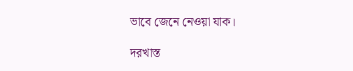ভাবে জেনে নেওয়া যাক।

দরখাস্ত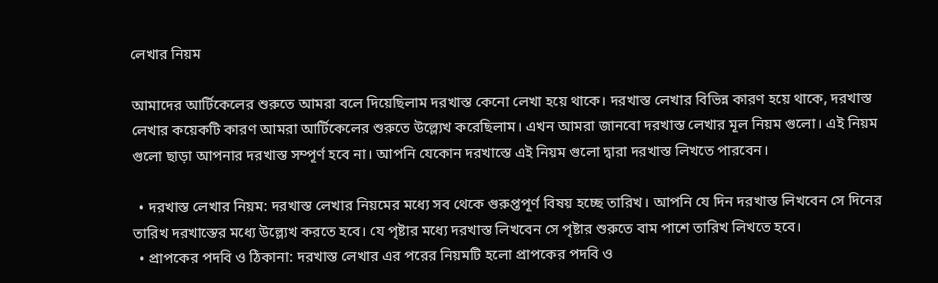লেখার নিয়ম

আমাদের আর্টিকেলের শুরুতে আমরা বলে দিয়েছিলাম দরখাস্ত কেনো লেখা হয়ে থাকে। দরখাস্ত লেখার বিভিন্ন কারণ হয়ে থাকে, দরখাস্ত লেখার কয়েকটি কারণ আমরা আর্টিকেলের শুরুতে উল্ল্যেখ করেছিলাম। এখন আমরা জানবো দরখাস্ত লেখার মূল নিয়ম গুলো। এই নিয়ম গুলো ছাড়া আপনার দরখাস্ত সম্পূর্ণ হবে না। আপনি যেকোন দরখাস্তে এই নিয়ম গুলো দ্বারা দরখাস্ত লিখতে পারবেন।

  • দরখাস্ত লেখার নিয়ম: দরখাস্ত লেখার নিয়মের মধ্যে সব থেকে গুরুপ্তপূর্ণ বিষয় হচ্ছে তারিখ। আপনি যে দিন দরখাস্ত লিখবেন সে দিনের তারিখ দরখাস্তের মধ্যে উল্ল্যেখ করতে হবে। যে পৃষ্টার মধ্যে দরখাস্ত লিখবেন সে পৃষ্টার শুরুতে বাম পাশে তারিখ লিখতে হবে।
  • প্রাপকের পদবি ও ঠিকানা: দরখাস্ত লেখার এর পরের নিয়মটি হলো প্রাপকের পদবি ও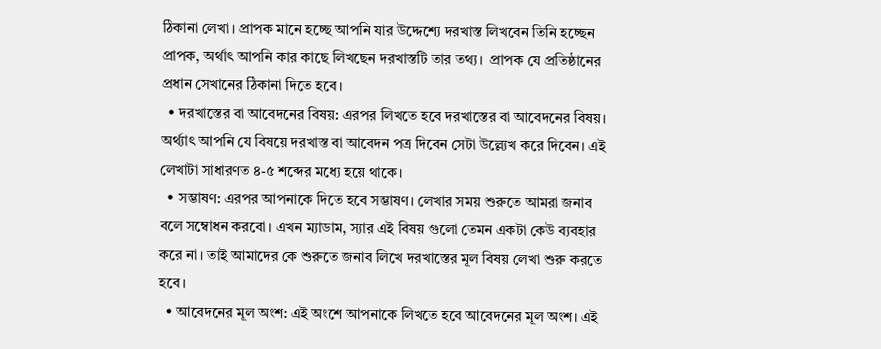ঠিকানা লেখা। প্রাপক মানে হচ্ছে আপনি যার উদ্দেশ্যে দরখাস্ত লিখবেন তিনি হচ্ছেন প্রাপক, অর্থাৎ আপনি কার কাছে লিখছেন দরখাস্তটি তার তথ্য।  প্রাপক যে প্রতিষ্ঠানের প্রধান সেখানের ঠিকানা দিতে হবে।
  • দরখাস্তের বা আবেদনের বিষয়: এরপর লিখতে হবে দরখাস্তের বা আবেদনের বিষয়। অর্থ্যাৎ আপনি যে বিষয়ে দরখাস্ত বা আবেদন পত্র দিবেন সেটা উল্ল্যেখ করে দিবেন। এই লেখাটা সাধারণত ৪-৫ শব্দের মধ্যে হয়ে থাকে।
  • সম্ভাষণ: এরপর আপনাকে দিতে হবে সম্ভাষণ। লেখার সময় শুরুতে আমরা জনাব বলে সম্বোধন করবো। এখন ম্যাডাম, স্যার এই বিষয় গুলো তেমন একটা কেউ ব্যবহার করে না। তাই আমাদের কে শুরুতে জনাব লিখে দরখাস্তের মূল বিষয় লেখা শুরু করতে হবে।
  • আবেদনের মূল অংশ: এই অংশে আপনাকে লিখতে হবে আবেদনের মূল অংশ। এই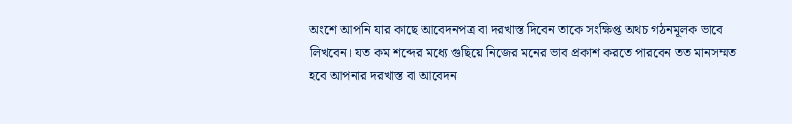অংশে আপনি যার কাছে আবেদনপত্র বা দরখাস্ত দিবেন তাকে সংক্ষিপ্ত অথচ গঠনমূলক ভাবে লিখবেন। যত কম শব্দের মধ্যে গুছিয়ে নিজের মনের ভাব প্রকাশ করতে পারবেন তত মানসম্মত হবে আপনার দরখাস্ত বা আবেদন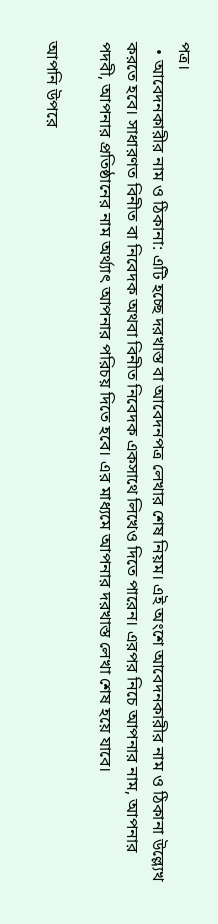পত্র।
  • আবেদনকারীর নাম ও ঠিকানা: এটি হচ্ছে দরখাস্ত বা আবেদনপত্র লেখার শেষ নিয়ম। এই অংশে আবেদনকারীর নাম ও ঠিকানা উল্ল্যেখ করতে হবে। সাধারণত বিনীত বা নিবেদক অথবা বিনীত নিবেদক একসাথে লিখেও দিতে পারেন। এরপর নিচে আপনার নাম, আপনার পদবী, আপনার প্রতিষ্ঠানের নাম অর্থ্যাৎ আপনার পরিচয় দিতে হবে। এর মাধ্যমে আপনার দরখাস্ত লেখা শেষ হয়ে যাবে।

আপনি উপরে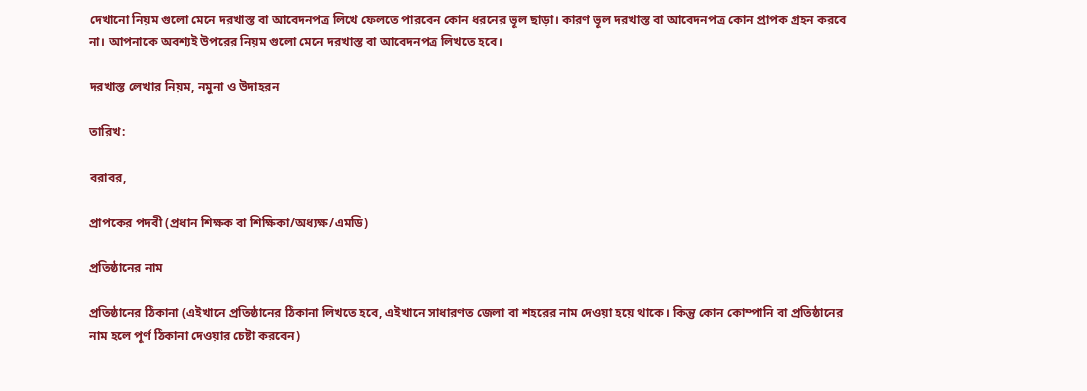দেখানো নিয়ম গুলো মেনে দরখাস্ত বা আবেদনপত্র লিখে ফেলতে পারবেন কোন ধরনের ভূল ছাড়া। কারণ ভূল দরখাস্ত বা আবেদনপত্র কোন প্রাপক গ্রহন করবে না। আপনাকে অবশ্যই উপরের নিয়ম গুলো মেনে দরখাস্ত বা আবেদনপত্র লিখতে হবে।

দরখাস্ত লেখার নিয়ম, নমুনা ও উদাহরন

তারিখ:

বরাবর,

প্রাপকের পদবী (প্রধান শিক্ষক বা শিক্ষিকা/অধ্যক্ষ/এমডি)

প্রতিষ্ঠানের নাম

প্রতিষ্ঠানের ঠিকানা (এইখানে প্রতিষ্ঠানের ঠিকানা লিখতে হবে, এইখানে সাধারণত জেলা বা শহরের নাম দেওয়া হয়ে থাকে। কিন্তু কোন কোম্পানি বা প্রতিষ্ঠানের নাম হলে পূর্ণ ঠিকানা দেওয়ার চেষ্টা করবেন)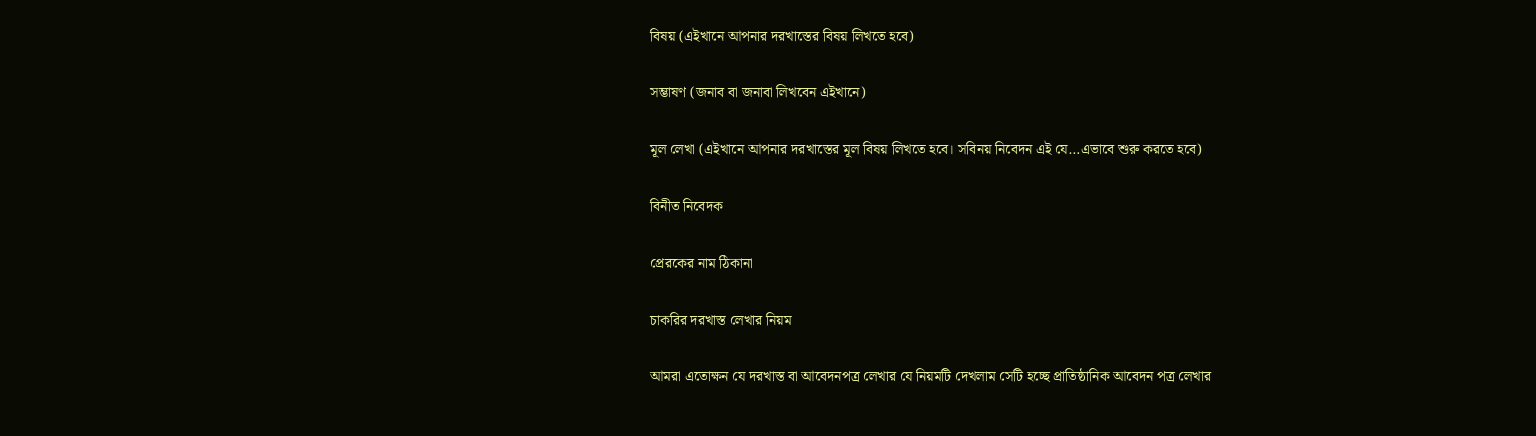বিষয় (এইখানে আপনার দরখাস্তের বিষয় লিখতে হবে)

সম্ভাষণ (জনাব বা জনাবা লিখবেন এইখানে)

মূল লেখা (এইখানে আপনার দরখাস্তের মূল বিষয় লিখতে হবে। সবিনয় নিবেদন এই যে…এভাবে শুরু করতে হবে)

বিনীত নিবেদক

প্রেরকের নাম ঠিকানা

চাকরির দরখাস্ত লেখার নিয়ম

আমরা এতোক্ষন যে দরখাস্ত বা আবেদনপত্র লেখার যে নিয়মটি দেখলাম সেটি হচ্ছে প্রাতিষ্ঠানিক আবেদন পত্র লেখার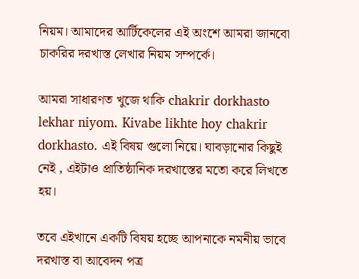নিয়ম। আমাদের আর্টিকেলের এই অংশে আমরা জানবো চাকরির দরখাস্ত লেখার নিয়ম সম্পর্কে।

আমরা সাধারণত খুজে থাকি chakrir dorkhasto lekhar niyom. Kivabe likhte hoy chakrir dorkhasto. এই বিষয় গুলো নিয়ে। ঘাবড়ানোর কিছুই নেই , এইটাও প্রাতিষ্ঠানিক দরখাস্তের মতো করে লিখতে হয়।

তবে এইখানে একটি বিষয় হচ্ছে আপনাকে নমনীয় ভাবে দরখাস্ত বা আবেদন পত্র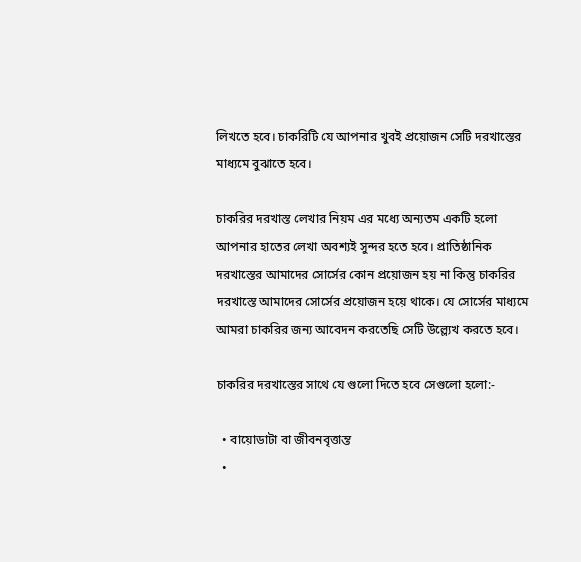লিখতে হবে। চাকরিটি যে আপনার খুবই প্রয়োজন সেটি দরখাস্তের মাধ্যমে বুঝাতে হবে।

চাকরির দরখাস্ত লেখার নিয়ম এর মধ্যে অন্যতম একটি হলো আপনার হাতের লেখা অবশ্যই সুন্দর হতে হবে। প্রাতিষ্ঠানিক দরখাস্তের আমাদের সোর্সের কোন প্রয়োজন হয় না কিন্তু চাকরির দরখাস্তে আমাদের সোর্সের প্রয়োজন হয়ে থাকে। যে সোর্সের মাধ্যমে আমরা চাকরির জন্য আবেদন করতেছি সেটি উল্ল্যেখ করতে হবে।

চাকরির দরখাস্তের সাথে যে গুলো দিতে হবে সেগুলো হলো:-

  • বায়োডাটা বা জীবনবৃত্তান্ত
  •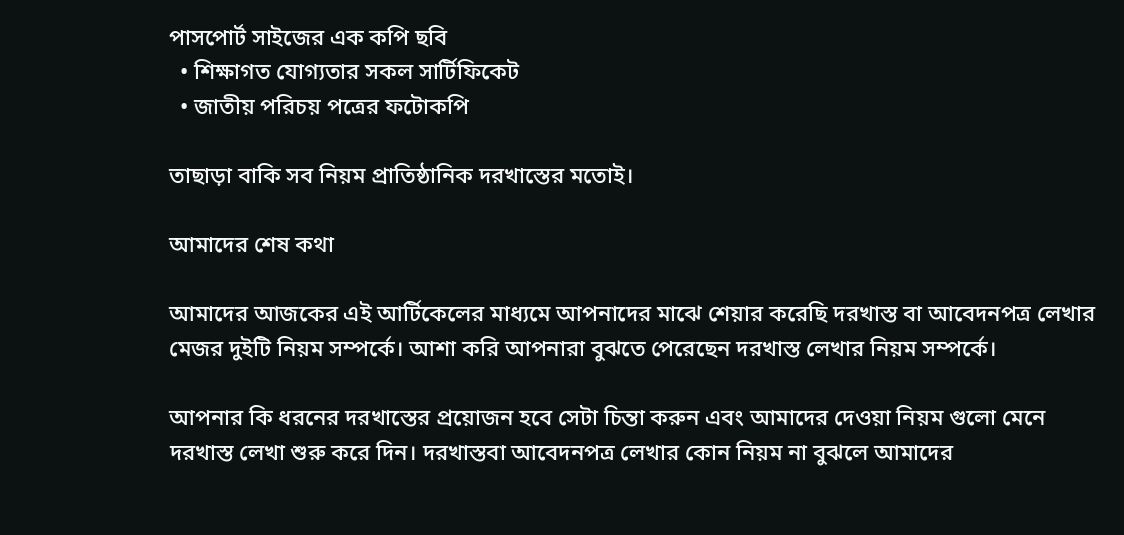পাসপোর্ট সাইজের এক কপি ছবি
  • শিক্ষাগত যোগ্যতার সকল সার্টিফিকেট
  • জাতীয় পরিচয় পত্রের ফটোকপি

তাছাড়া বাকি সব নিয়ম প্রাতিষ্ঠানিক দরখাস্তের মতোই।

আমাদের শেষ কথা

আমাদের আজকের এই আর্টিকেলের মাধ্যমে আপনাদের মাঝে শেয়ার করেছি দরখাস্ত বা আবেদনপত্র লেখার মেজর দুইটি নিয়ম সম্পর্কে। আশা করি আপনারা বুঝতে পেরেছেন দরখাস্ত লেখার নিয়ম সম্পর্কে।

আপনার কি ধরনের দরখাস্তের প্রয়োজন হবে সেটা চিন্তা করুন এবং আমাদের দেওয়া নিয়ম গুলো মেনে দরখাস্ত লেখা শুরু করে দিন। দরখাস্তবা আবেদনপত্র লেখার কোন নিয়ম না বুঝলে আমাদের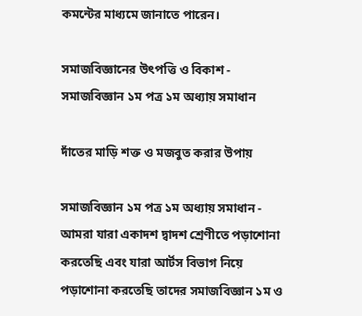কমন্টের মাধ্যমে জানাতে পারেন।

সমাজবিজ্ঞানের উৎপত্তি ও বিকাশ - সমাজবিজ্ঞান ১ম পত্র ১ম অধ্যায় সমাধান

দাঁতের মাড়ি শক্ত ও মজবুত করার উপায়

সমাজবিজ্ঞান ১ম পত্র ১ম অধ্যায় সমাধান - আমরা যারা একাদশ দ্বাদশ শ্রেণীতে পড়াশোনা করতেছি এবং যারা আর্টস বিভাগ নিয়ে পড়াশোনা করতেছি তাদের সমাজবিজ্ঞান ১ম ও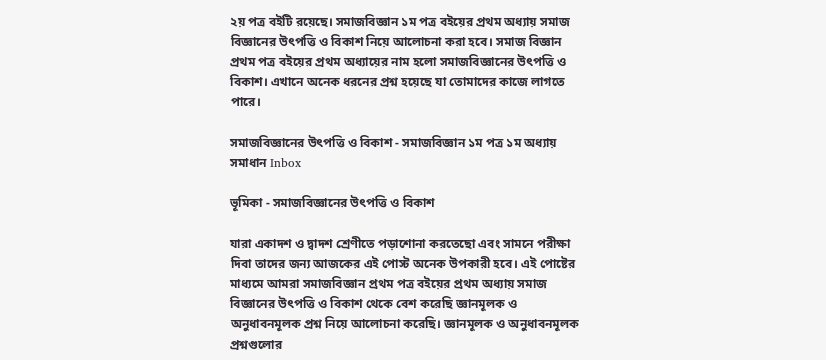২য় পত্র বইটি রয়েছে। সমাজবিজ্ঞান ১ম পত্র বইয়ের প্রথম অধ্যায় সমাজ বিজ্ঞানের উৎপত্তি ও বিকাশ নিয়ে আলোচনা করা হবে। সমাজ বিজ্ঞান প্রথম পত্র বইয়ের প্রথম অধ্যায়ের নাম হলো সমাজবিজ্ঞানের উৎপত্তি ও বিকাশ। এখানে অনেক ধরনের প্রশ্ন হয়েছে যা তোমাদের কাজে লাগতে পারে।

সমাজবিজ্ঞানের উৎপত্তি ও বিকাশ - সমাজবিজ্ঞান ১ম পত্র ১ম অধ্যায় সমাধান Inbox

ভূমিকা - সমাজবিজ্ঞানের উৎপত্তি ও বিকাশ

যারা একাদশ ও দ্বাদশ শ্রেণীতে পড়াশোনা করতেছো এবং সামনে পরীক্ষা দিবা তাদের জন্য আজকের এই পোস্ট অনেক উপকারী হবে। এই পোষ্টের মাধ্যমে আমরা সমাজবিজ্ঞান প্রথম পত্র বইয়ের প্রথম অধ্যায় সমাজ বিজ্ঞানের উৎপত্তি ও বিকাশ থেকে বেশ করেছি জ্ঞানমূলক ও অনুধাবনমূলক প্রশ্ন নিয়ে আলোচনা করেছি। জ্ঞানমূলক ও অনুধাবনমূলক প্রশ্নগুলোর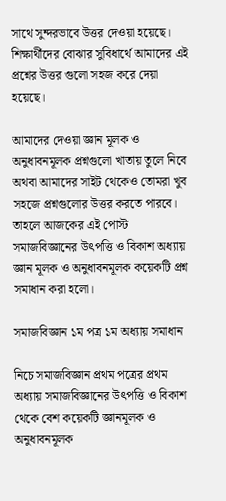সাথে সুন্দরভাবে উত্তর দেওয়া হয়েছে। শিক্ষার্থীদের বোঝার সুবিধার্থে আমাদের এই প্রশ্নের উত্তর গুলো সহজ করে দেয়া হয়েছে।

আমাদের দেওয়া জ্ঞান মূলক ও অনুধাবনমূলক প্রশ্নগুলো খাতায় তুলে নিবে অথবা আমাদের সাইট থেকেও তোমরা খুব সহজে প্রশ্নগুলোর উত্তর করতে পারবে। তাহলে আজকের এই পোস্ট সমাজবিজ্ঞানের উৎপত্তি ও বিকাশ অধ্যায় জ্ঞান মূলক ও অনুধাবনমূলক কয়েকটি প্রশ্ন সমাধান করা হলো।

সমাজবিজ্ঞান ১ম পত্র ১ম অধ্যায় সমাধান

নিচে সমাজবিজ্ঞান প্রথম পত্রের প্রথম অধ্যায় সমাজবিজ্ঞানের উৎপত্তি ও বিকাশ থেকে বেশ কয়েকটি জ্ঞানমূলক ও অনুধাবনমূলক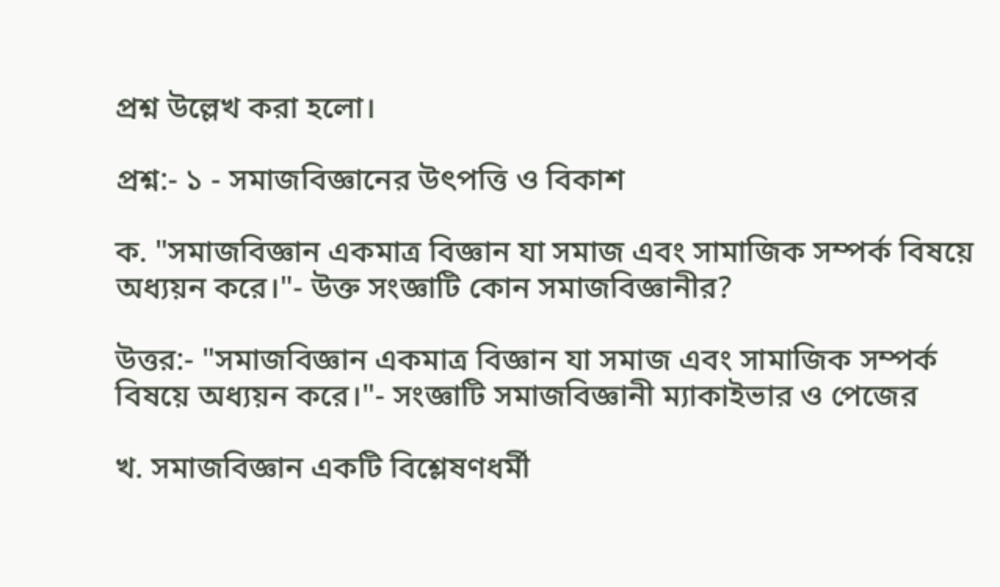প্রশ্ন উল্লেখ করা হলো।

প্রশ্ন:- ১ - সমাজবিজ্ঞানের উৎপত্তি ও বিকাশ

ক. "সমাজবিজ্ঞান একমাত্র বিজ্ঞান যা সমাজ এবং সামাজিক সম্পর্ক বিষয়ে অধ্যয়ন করে।"- উক্ত সংজ্ঞাটি কোন সমাজবিজ্ঞানীর?

উত্তর:- "সমাজবিজ্ঞান একমাত্র বিজ্ঞান যা সমাজ এবং সামাজিক সম্পর্ক বিষয়ে অধ্যয়ন করে।"- সংজ্ঞাটি সমাজবিজ্ঞানী ম্যাকাইভার ও পেজের

খ. সমাজবিজ্ঞান একটি বিশ্লেষণধর্মী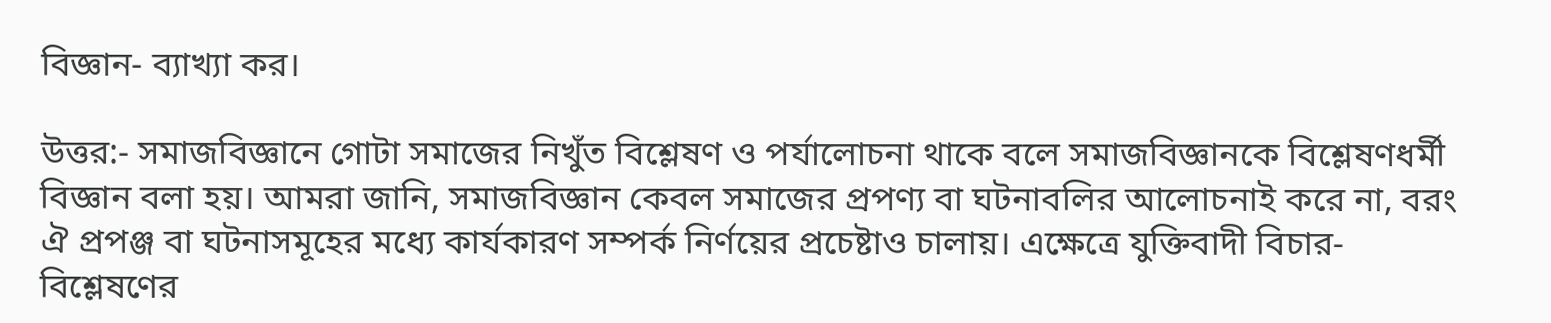বিজ্ঞান- ব্যাখ্যা কর।

উত্তর:- সমাজবিজ্ঞানে গোটা সমাজের নিখুঁত বিশ্লেষণ ও পর্যালোচনা থাকে বলে সমাজবিজ্ঞানকে বিশ্লেষণধর্মী বিজ্ঞান বলা হয়। আমরা জানি, সমাজবিজ্ঞান কেবল সমাজের প্রপণ্য বা ঘটনাবলির আলোচনাই করে না, বরং ঐ প্রপঞ্জ বা ঘটনাসমূহের মধ্যে কার্যকারণ সম্পর্ক নির্ণয়ের প্রচেষ্টাও চালায়। এক্ষেত্রে যুক্তিবাদী বিচার-বিশ্লেষণের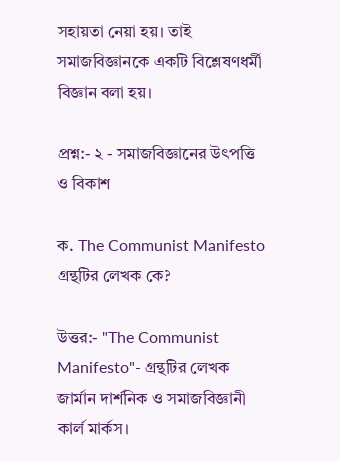সহায়তা নেয়া হয়। তাই সমাজবিজ্ঞানকে একটি বিশ্লেষণধর্মী বিজ্ঞান বলা হয়।

প্রশ্ন:- ২ - সমাজবিজ্ঞানের উৎপত্তি ও বিকাশ

ক. The Communist Manifesto গ্রন্থটির লেখক কে?

উত্তর:- "The Communist Manifesto"- গ্রন্থটির লেখক জার্মান দার্শনিক ও সমাজবিজ্ঞানী কার্ল মার্কস।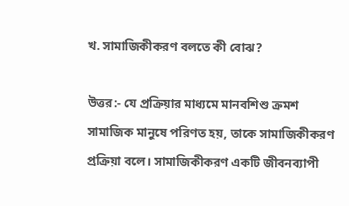খ. সামাজিকীকরণ বলতে কী বোঝ?

উত্তর:- যে প্রক্রিয়ার মাধ্যমে মানবশিশু ক্রমশ সামাজিক মানুষে পরিণত হয়, তাকে সামাজিকীকরণ প্রক্রিয়া বলে। সামাজিকীকরণ একটি জীবনব্যাপী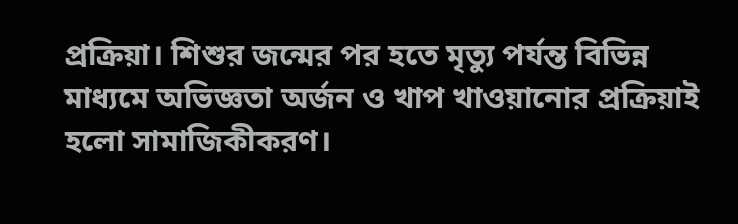প্রক্রিয়া। শিশুর জন্মের পর হতে মৃত্যু পর্যন্ত বিভিন্ন মাধ্যমে অভিজ্ঞতা অর্জন ও খাপ খাওয়ানোর প্রক্রিয়াই হলো সামাজিকীকরণ।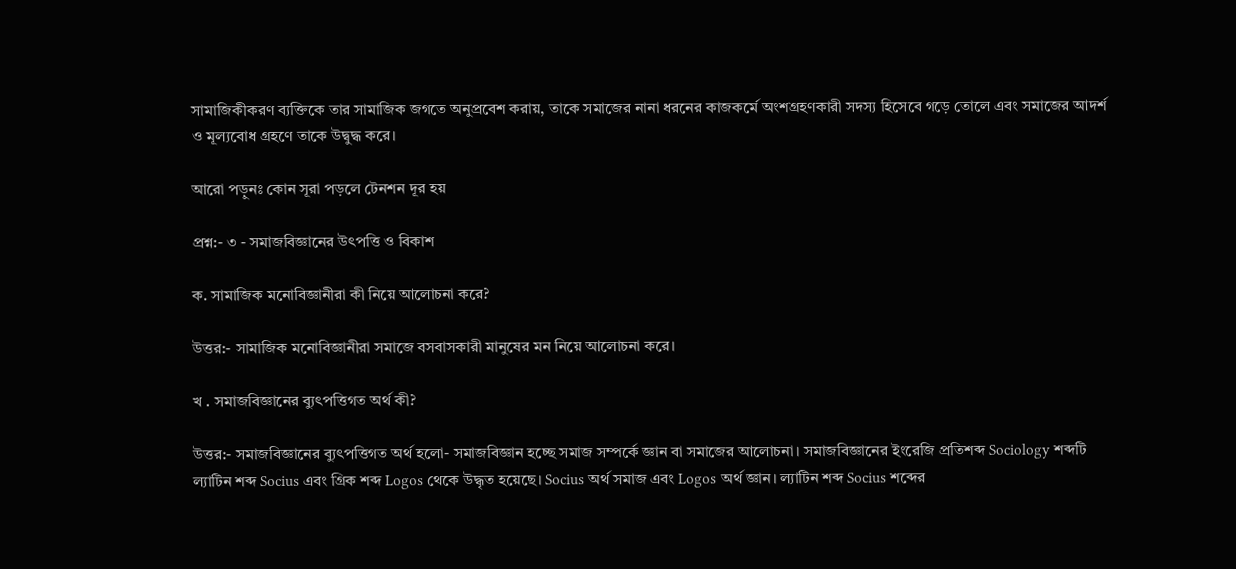সামাজিকীকরণ ব্যক্তিকে তার সামাজিক জগতে অনুপ্রবেশ করায়, তাকে সমাজের নানা ধরনের কাজকর্মে অংশগ্রহণকারী সদস্য হিসেবে গড়ে তোলে এবং সমাজের আদর্শ ও মূল্যবোধ গ্রহণে তাকে উদ্বুদ্ধ করে।

আরো পড়ুনঃ কোন সূরা পড়লে টেনশন দূর হয়

প্রশ্ন:- ৩ - সমাজবিজ্ঞানের উৎপত্তি ও বিকাশ

ক. সামাজিক মনোবিজ্ঞানীরা কী নিয়ে আলোচনা করে?

উত্তর:- সামাজিক মনোবিজ্ঞানীরা সমাজে বসবাসকারী মানুষের মন নিয়ে আলোচনা করে।

খ . সমাজবিজ্ঞানের ব্যুৎপত্তিগত অর্থ কী?

উত্তর:- সমাজবিজ্ঞানের ব্যুৎপত্তিগত অর্থ হলো- সমাজবিজ্ঞান হচ্ছে সমাজ সম্পর্কে জ্ঞান বা সমাজের আলোচনা। সমাজবিজ্ঞানের ইংরেজি প্রতিশব্দ Sociology শব্দটি ল্যাটিন শব্দ Socius এবং গ্রিক শব্দ Logos থেকে উদ্ধৃত হয়েছে। Socius অর্থ সমাজ এবং Logos অর্থ জ্ঞান। ল্যাটিন শব্দ Socius শব্দের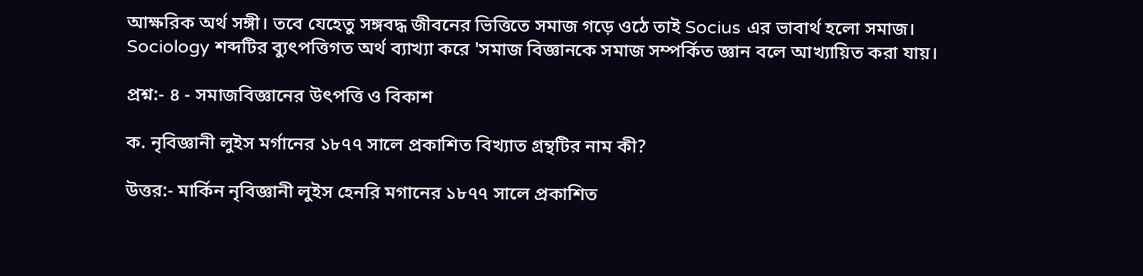আক্ষরিক অর্থ সঙ্গী। তবে যেহেতু সঙ্গবদ্ধ জীবনের ভিত্তিতে সমাজ গড়ে ওঠে তাই Socius এর ভাবার্থ হলো সমাজ। Sociology শব্দটির ব্যুৎপত্তিগত অর্থ ব্যাখ্যা করে 'সমাজ বিজ্ঞানকে সমাজ সম্পর্কিত জ্ঞান বলে আখ্যায়িত করা যায়।

প্রশ্ন:- ৪ - সমাজবিজ্ঞানের উৎপত্তি ও বিকাশ

ক. নৃবিজ্ঞানী লুইস মর্গানের ১৮৭৭ সালে প্রকাশিত বিখ্যাত গ্রন্থটির নাম কী?

উত্তর:- মার্কিন নৃবিজ্ঞানী লুইস হেনরি মগানের ১৮৭৭ সালে প্রকাশিত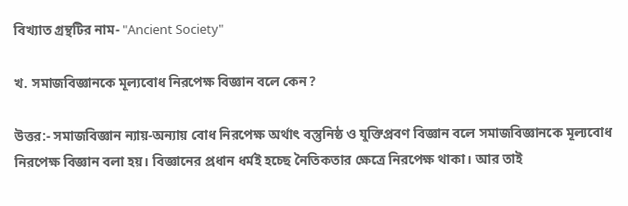বিখ্যাত গ্রন্থটির নাম- "Ancient Society"

খ. সমাজবিজ্ঞানকে মূল্যবোধ নিরপেক্ষ বিজ্ঞান বলে কেন?

উত্তর:- সমাজবিজ্ঞান ন্যায়-অন্যায় বোধ নিরপেক্ষ অর্থাৎ বস্তুনিষ্ঠ ও যুক্তিপ্রবণ বিজ্ঞান বলে সমাজবিজ্ঞানকে মূল্যবোধ নিরপেক্ষ বিজ্ঞান বলা হয়। বিজ্ঞানের প্রধান ধর্মই হচ্ছে নৈতিকতার ক্ষেত্রে নিরপেক্ষ থাকা। আর তাই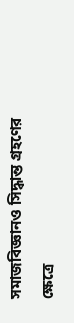সমাজবিজ্ঞানও সিদ্ধান্ত গ্রহণের ক্ষেত্রে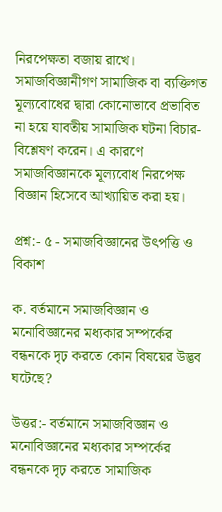নিরপেক্ষতা বজায় রাখে। সমাজবিজ্ঞানীগণ সামাজিক বা ব্যক্তিগত মূল্যবোধের দ্বারা কোনোভাবে প্রভাবিত না হয়ে যাবতীয় সামাজিক ঘটনা বিচার-বিশ্লেষণ করেন। এ কারণে সমাজবিজ্ঞানকে মূল্যবোধ নিরপেক্ষ বিজ্ঞান হিসেবে আখ্যায়িত করা হয়।

প্রশ্ন:- ৫ - সমাজবিজ্ঞানের উৎপত্তি ও বিকাশ

ক. বর্তমানে সমাজবিজ্ঞান ও মনোবিজ্ঞানের মধ্যকার সম্পর্কের বন্ধনকে দৃঢ় করতে কোন বিষয়ের উদ্ভব ঘটেছে?

উত্তর:- বর্তমানে সমাজবিজ্ঞান ও মনোবিজ্ঞানের মধ্যকার সম্পর্কের বন্ধনকে দৃঢ় করতে সামাজিক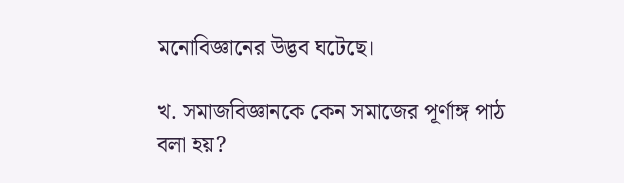মনোবিজ্ঞানের উদ্ভব ঘটেছে।

খ. সমাজবিজ্ঞানকে কেন সমাজের পূর্ণাঙ্গ পাঠ বলা হয়?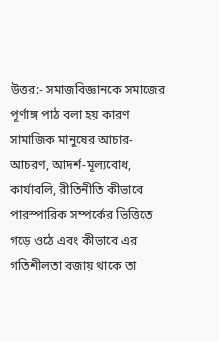উত্তর:- সমাজবিজ্ঞানকে সমাজের পূর্ণাঙ্গ পাঠ বলা হয় কারণ সামাজিক মানুষের আচার-আচরণ, আদর্শ-মূল্যবোধ, কার্যাবলি, রীতিনীতি কীভাবে পারস্পারিক সম্পর্কের ভিত্তিতে গড়ে ওঠে এবং কীভাবে এর গতিশীলতা বজায় থাকে তা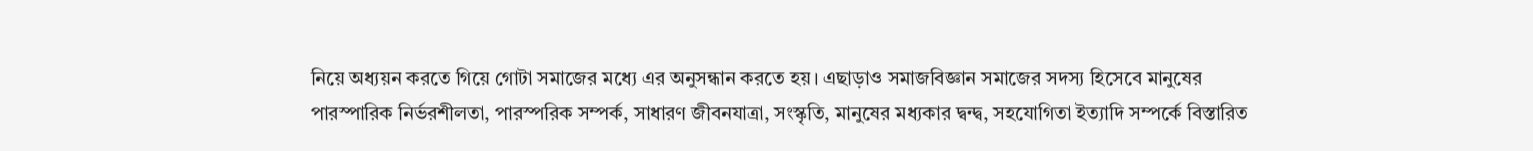নিয়ে অধ্যয়ন করতে গিয়ে গোটা সমাজের মধ্যে এর অনুসন্ধান করতে হয়। এছাড়াও সমাজবিজ্ঞান সমাজের সদস্য হিসেবে মানুষের পারস্পারিক নির্ভরশীলতা, পারস্পরিক সম্পর্ক, সাধারণ জীবনযাত্রা, সংস্কৃতি, মানুষের মধ্যকার দ্বন্দ্ব, সহযোগিতা ইত্যাদি সম্পর্কে বিস্তারিত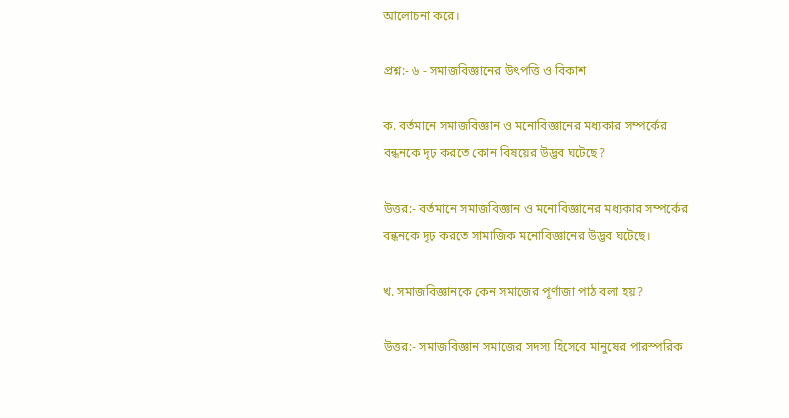আলোচনা করে।

প্রশ্ন:- ৬ - সমাজবিজ্ঞানের উৎপত্তি ও বিকাশ

ক. বর্তমানে সমাজবিজ্ঞান ও মনোবিজ্ঞানের মধ্যকার সম্পর্কের বন্ধনকে দৃঢ় করতে কোন বিষয়ের উদ্ভব ঘটেছে?

উত্তর:- বর্তমানে সমাজবিজ্ঞান ও মনোবিজ্ঞানের মধ্যকার সম্পর্কের বন্ধনকে দৃঢ় করতে সামাজিক মনোবিজ্ঞানের উদ্ভব ঘটেছে।

খ. সমাজবিজ্ঞানকে কেন সমাজের পূর্ণাজা পাঠ বলা হয়?

উত্তর:- সমাজবিজ্ঞান সমাজের সদস্য হিসেবে মানুষের পারস্পরিক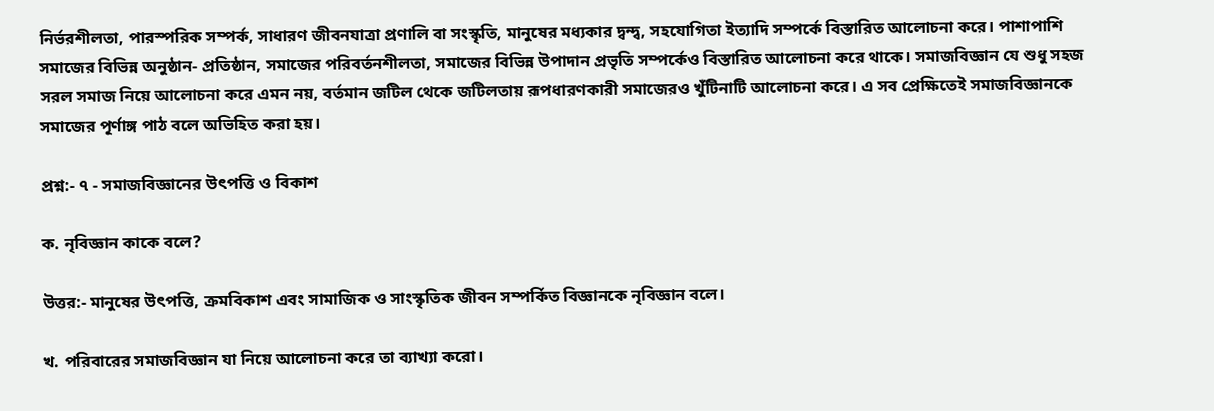নির্ভরশীলতা, পারস্পরিক সম্পর্ক, সাধারণ জীবনযাত্রা প্রণালি বা সংস্কৃতি, মানুষের মধ্যকার দ্বন্দ্ব, সহযোগিতা ইত্যাদি সম্পর্কে বিস্তারিত আলোচনা করে। পাশাপাশি সমাজের বিভিন্ন অনুষ্ঠান- প্রতিষ্ঠান, সমাজের পরিবর্তনশীলতা, সমাজের বিভিন্ন উপাদান প্রভৃতি সম্পর্কেও বিস্তারিত আলোচনা করে থাকে। সমাজবিজ্ঞান যে শুধু সহজ সরল সমাজ নিয়ে আলোচনা করে এমন নয়, বর্তমান জটিল থেকে জটিলতায় রূপধারণকারী সমাজেরও খুঁটিনাটি আলোচনা করে। এ সব প্রেক্ষিতেই সমাজবিজ্ঞানকে সমাজের পূর্ণাঙ্গ পাঠ বলে অভিহিত করা হয়।

প্রশ্ন:- ৭ - সমাজবিজ্ঞানের উৎপত্তি ও বিকাশ

ক. নৃবিজ্ঞান কাকে বলে?

উত্তর:- মানুষের উৎপত্তি, ক্রমবিকাশ এবং সামাজিক ও সাংস্কৃতিক জীবন সম্পর্কিত বিজ্ঞানকে নৃবিজ্ঞান বলে।

খ. পরিবারের সমাজবিজ্ঞান যা নিয়ে আলোচনা করে তা ব্যাখ্যা করো।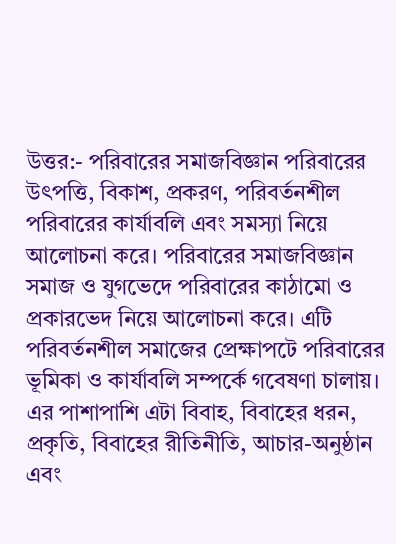উত্তর:- পরিবারের সমাজবিজ্ঞান পরিবারের উৎপত্তি, বিকাশ, প্রকরণ, পরিবর্তনশীল পরিবারের কার্যাবলি এবং সমস্যা নিয়ে আলোচনা করে। পরিবারের সমাজবিজ্ঞান সমাজ ও যুগভেদে পরিবারের কাঠামো ও প্রকারভেদ নিয়ে আলোচনা করে। এটি পরিবর্তনশীল সমাজের প্রেক্ষাপটে পরিবারের ভূমিকা ও কার্যাবলি সম্পর্কে গবেষণা চালায়। এর পাশাপাশি এটা বিবাহ, বিবাহের ধরন, প্রকৃতি, বিবাহের রীতিনীতি, আচার-অনুষ্ঠান এবং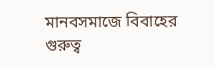মানবসমাজে বিবাহের গুরুত্ব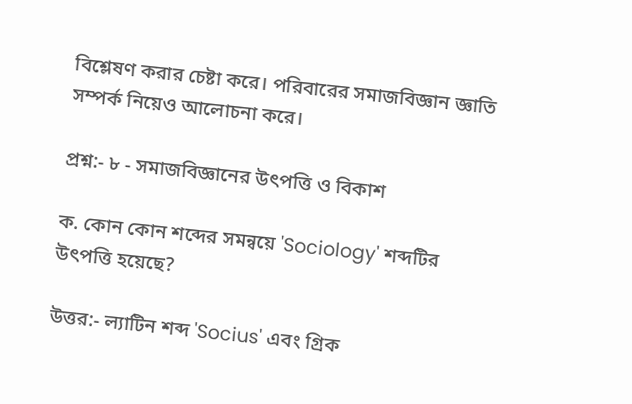বিশ্লেষণ করার চেষ্টা করে। পরিবারের সমাজবিজ্ঞান জ্ঞাতি সম্পর্ক নিয়েও আলোচনা করে।

প্রশ্ন:- ৮ - সমাজবিজ্ঞানের উৎপত্তি ও বিকাশ

ক. কোন কোন শব্দের সমন্বয়ে 'Sociology' শব্দটির উৎপত্তি হয়েছে?

উত্তর:- ল্যাটিন শব্দ 'Socius' এবং গ্রিক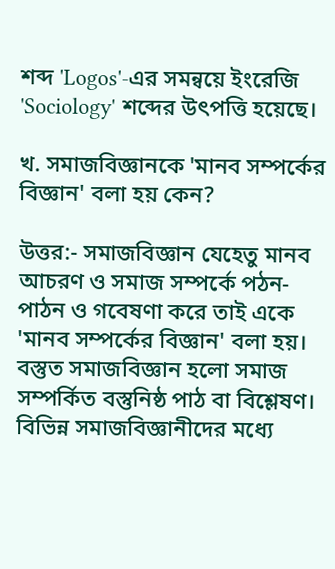শব্দ 'Logos'-এর সমন্বয়ে ইংরেজি 'Sociology' শব্দের উৎপত্তি হয়েছে।

খ. সমাজবিজ্ঞানকে 'মানব সম্পর্কের বিজ্ঞান' বলা হয় কেন?

উত্তর:- সমাজবিজ্ঞান যেহেতু মানব আচরণ ও সমাজ সম্পর্কে পঠন-পাঠন ও গবেষণা করে তাই একে 'মানব সম্পর্কের বিজ্ঞান' বলা হয়। বস্তুত সমাজবিজ্ঞান হলো সমাজ সম্পর্কিত বস্তুনিষ্ঠ পাঠ বা বিশ্লেষণ। বিভিন্ন সমাজবিজ্ঞানীদের মধ্যে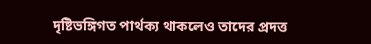দৃষ্টিভঙ্গিগত পার্থক্য থাকলেও তাদের প্রদত্ত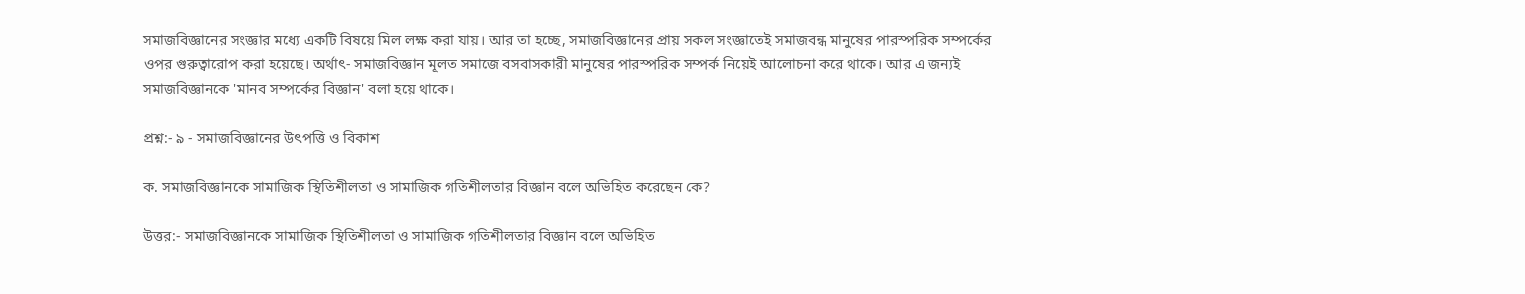সমাজবিজ্ঞানের সংজ্ঞার মধ্যে একটি বিষয়ে মিল লক্ষ করা যায়। আর তা হচ্ছে, সমাজবিজ্ঞানের প্রায় সকল সংজ্ঞাতেই সমাজবন্ধ মানুষের পারস্পরিক সম্পর্কের ওপর গুরুত্বারোপ করা হয়েছে। অর্থাৎ- সমাজবিজ্ঞান মূলত সমাজে বসবাসকারী মানুষের পারস্পরিক সম্পর্ক নিয়েই আলোচনা করে থাকে। আর এ জন্যই সমাজবিজ্ঞানকে 'মানব সম্পর্কের বিজ্ঞান' বলা হয়ে থাকে।

প্রশ্ন:- ৯ - সমাজবিজ্ঞানের উৎপত্তি ও বিকাশ

ক. সমাজবিজ্ঞানকে সামাজিক স্থিতিশীলতা ও সামাজিক গতিশীলতার বিজ্ঞান বলে অভিহিত করেছেন কে?

উত্তর:- সমাজবিজ্ঞানকে সামাজিক স্থিতিশীলতা ও সামাজিক গতিশীলতার বিজ্ঞান বলে অভিহিত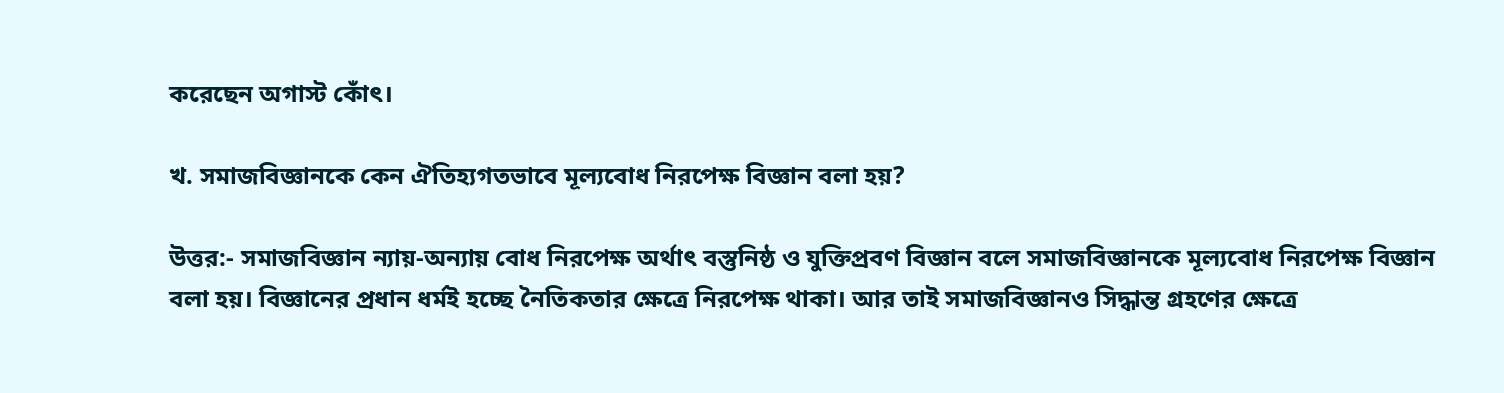করেছেন অগাস্ট কোঁৎ।

খ. সমাজবিজ্ঞানকে কেন ঐতিহ্যগতভাবে মূল্যবোধ নিরপেক্ষ বিজ্ঞান বলা হয়?

উত্তর:- সমাজবিজ্ঞান ন্যায়-অন্যায় বোধ নিরপেক্ষ অর্থাৎ বস্তুনিষ্ঠ ও যুক্তিপ্রবণ বিজ্ঞান বলে সমাজবিজ্ঞানকে মূল্যবোধ নিরপেক্ষ বিজ্ঞান বলা হয়। বিজ্ঞানের প্রধান ধর্মই হচ্ছে নৈতিকতার ক্ষেত্রে নিরপেক্ষ থাকা। আর তাই সমাজবিজ্ঞানও সিদ্ধান্ত গ্রহণের ক্ষেত্রে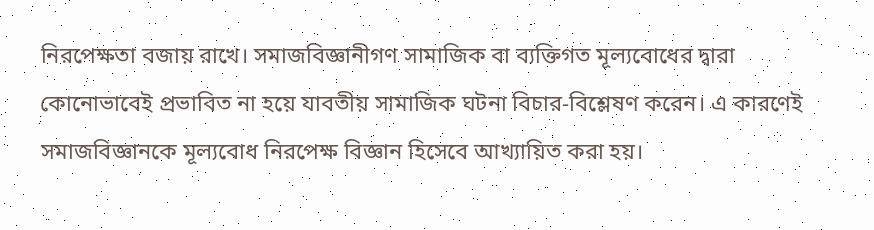নিরপেক্ষতা বজায় রাখে। সমাজবিজ্ঞানীগণ সামাজিক বা ব্যক্তিগত মূল্যবোধের দ্বারা কোনোভাবেই প্রভাবিত না হয়ে যাবতীয় সামাজিক ঘটনা বিচার-বিশ্লেষণ করেন। এ কারণেই সমাজবিজ্ঞানকে মূল্যবোধ নিরপেক্ষ বিজ্ঞান হিসেবে আখ্যায়িত করা হয়।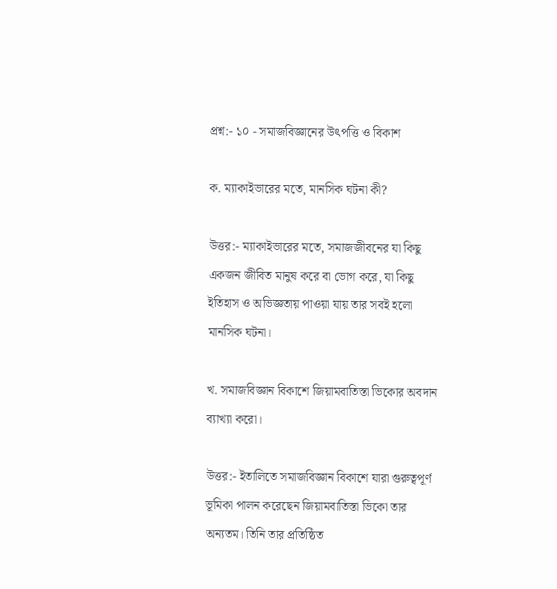প্রশ্ন:- ১০ - সমাজবিজ্ঞানের উৎপত্তি ও বিকাশ

ক. ম্যাকাইভারের মতে, মানসিক ঘটনা কী?

উত্তর:- ম্যাকাইভারের মতে, সমাজজীবনের যা কিছু একজন জীবিত মানুষ করে বা ভোগ করে, যা কিছু ইতিহাস ও অভিজ্ঞতায় পাওয়া যায় তার সবই হলো মানসিক ঘটনা।

খ. সমাজবিজ্ঞান বিকাশে জিয়ামবাতিস্তা ভিকোর অবদান ব্যাখ্যা করো।

উত্তর:- ইতালিতে সমাজবিজ্ঞান বিকাশে যারা গুরুত্বপূর্ণ ভূমিকা পালন করেছেন জিয়ামবাতিস্তা ভিকো তার অন্যতম। তিনি তার প্রতিষ্ঠিত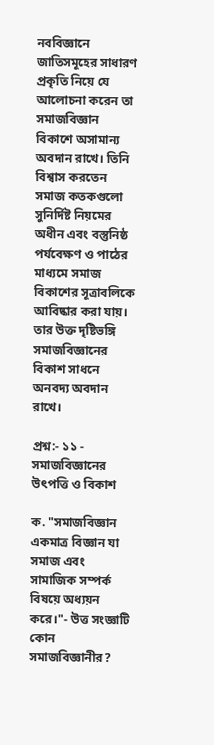নববিজ্ঞানে জাতিসমূহের সাধারণ প্রকৃতি নিয়ে যে আলোচনা করেন তা সমাজবিজ্ঞান বিকাশে অসামান্য অবদান রাখে। তিনি বিশ্বাস করতেন সমাজ কতকগুলো সুনির্দিষ্ট নিয়মের অধীন এবং বস্তুনিষ্ঠ পর্যবেক্ষণ ও পাঠের মাধ্যমে সমাজ বিকাশের সূত্রাবলিকে আবিষ্কার করা যায়। তার উক্ত দৃষ্টিভঙ্গি সমাজবিজ্ঞানের বিকাশ সাধনে অনবদ্য অবদান রাখে।

প্রশ্ন:- ১১ - সমাজবিজ্ঞানের উৎপত্তি ও বিকাশ

ক. "সমাজবিজ্ঞান একমাত্র বিজ্ঞান যা সমাজ এবং সামাজিক সম্পর্ক বিষয়ে অধ্যয়ন করে।"- উত্ত সংজ্ঞাটি কোন সমাজবিজ্ঞানীর?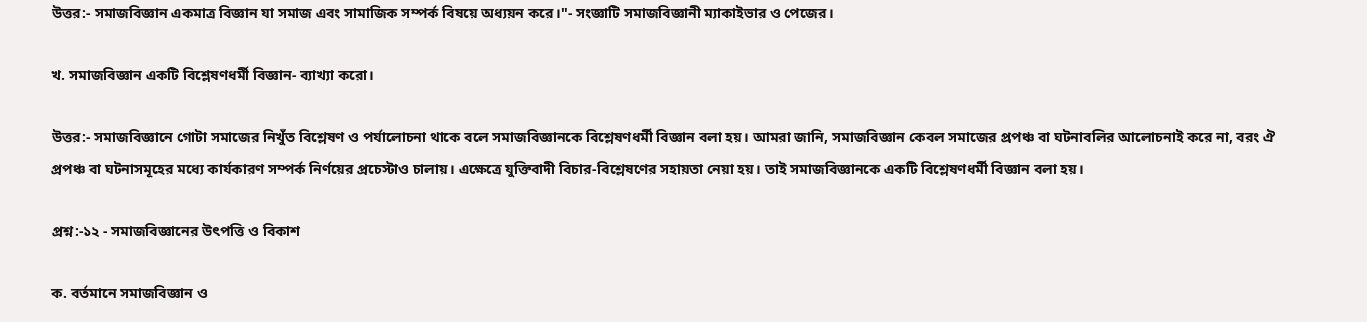উত্তর:- সমাজবিজ্ঞান একমাত্র বিজ্ঞান যা সমাজ এবং সামাজিক সম্পর্ক বিষয়ে অধ্যয়ন করে।"- সংজ্ঞাটি সমাজবিজ্ঞানী ম্যাকাইভার ও পেজের।

খ. সমাজবিজ্ঞান একটি বিশ্লেষণধর্মী বিজ্ঞান- ব্যাখ্যা করো।

উত্তর:- সমাজবিজ্ঞানে গোটা সমাজের নিখুঁত বিশ্লেষণ ও পর্যালোচনা থাকে বলে সমাজবিজ্ঞানকে বিশ্লেষণধর্মী বিজ্ঞান বলা হয়। আমরা জানি, সমাজবিজ্ঞান কেবল সমাজের প্রপঞ্চ বা ঘটনাবলির আলোচনাই করে না, বরং ঐ প্রপঞ্চ বা ঘটনাসমূহের মধ্যে কার্যকারণ সম্পর্ক নির্ণয়ের প্রচেস্টাও চালায়। এক্ষেত্রে যুক্তিবাদী বিচার-বিশ্লেষণের সহায়তা নেয়া হয়। তাই সমাজবিজ্ঞানকে একটি বিশ্লেষণধর্মী বিজ্ঞান বলা হয়।

প্রশ্ন:-১২ - সমাজবিজ্ঞানের উৎপত্তি ও বিকাশ

ক. বর্তমানে সমাজবিজ্ঞান ও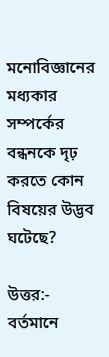মনোবিজ্ঞানের মধ্যকার সম্পর্কের বন্ধনকে দৃঢ় করতে কোন বিষয়ের উদ্ভব ঘটেছে?

উত্তর:- বর্তমানে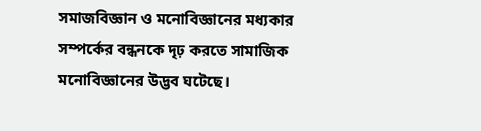সমাজবিজ্ঞান ও মনোবিজ্ঞানের মধ্যকার সম্পর্কের বন্ধনকে দৃঢ় করতে সামাজিক মনোবিজ্ঞানের উদ্ভব ঘটেছে।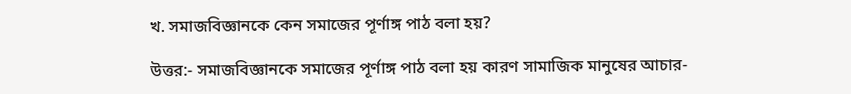খ. সমাজবিজ্ঞানকে কেন সমাজের পূর্ণাঙ্গ পাঠ বলা হয়?

উত্তর:- সমাজবিজ্ঞানকে সমাজের পূর্ণাঙ্গ পাঠ বলা হয় কারণ সামাজিক মানুষের আচার-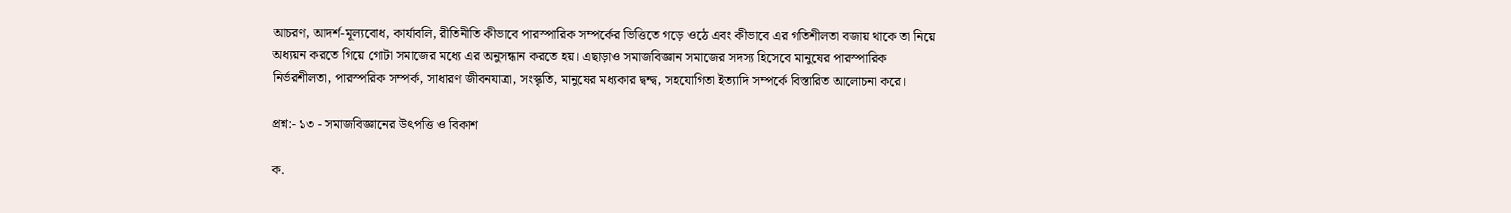আচরণ, আদর্শ-মূল্যবোধ, কার্যাবলি, রীতিনীতি কীভাবে পারস্পারিক সম্পর্কের ভিত্তিতে গড়ে ওঠে এবং কীভাবে এর গতিশীলতা বজায় থাকে তা নিয়ে অধ্যয়ন করতে গিয়ে গোটা সমাজের মধ্যে এর অনুসন্ধান করতে হয়। এছাড়াও সমাজবিজ্ঞান সমাজের সদস্য হিসেবে মানুষের পারস্পারিক নির্ভরশীলতা, পারস্পরিক সম্পর্ক, সাধারণ জীবনযাত্রা, সংস্কৃতি, মানুষের মধ্যকার দ্বন্দ্ব, সহযোগিতা ইত্যাদি সম্পর্কে বিস্তারিত আলোচনা করে।

প্রশ্ন:- ১৩ - সমাজবিজ্ঞানের উৎপত্তি ও বিকাশ

ক.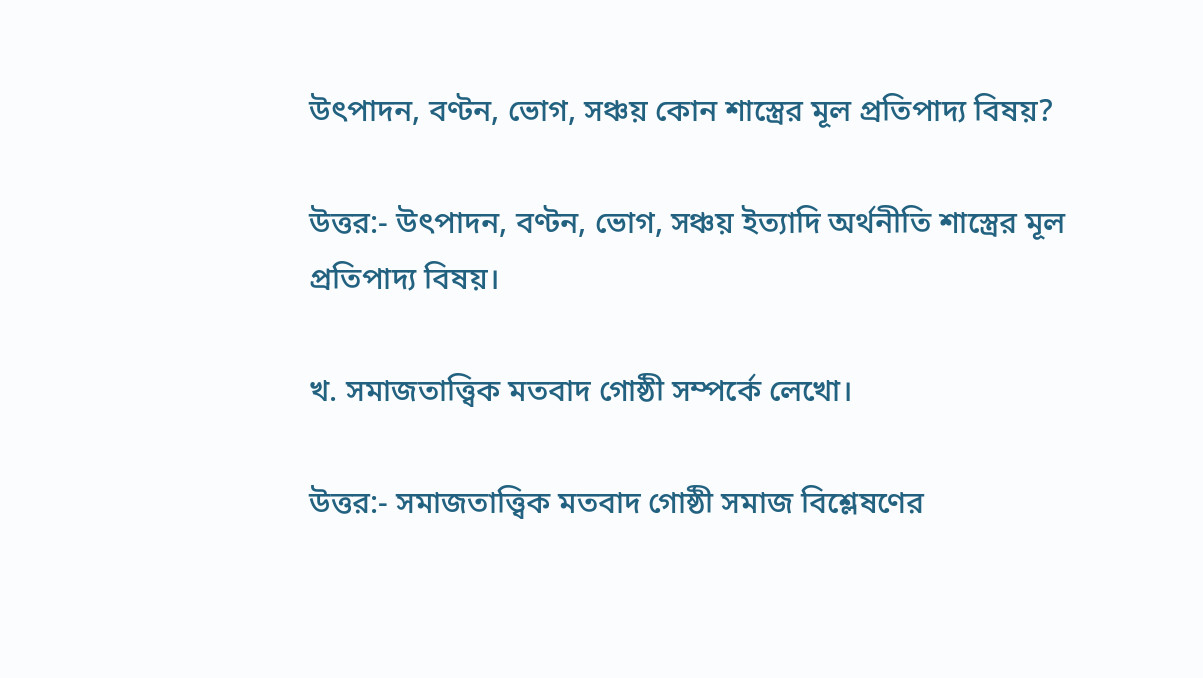উৎপাদন, বণ্টন, ভোগ, সঞ্চয় কোন শাস্ত্রের মূল প্রতিপাদ্য বিষয়?

উত্তর:- উৎপাদন, বণ্টন, ভোগ, সঞ্চয় ইত্যাদি অর্থনীতি শাস্ত্রের মূল প্রতিপাদ্য বিষয়।

খ. সমাজতাত্ত্বিক মতবাদ গোষ্ঠী সম্পর্কে লেখো।

উত্তর:- সমাজতাত্ত্বিক মতবাদ গোষ্ঠী সমাজ বিশ্লেষণের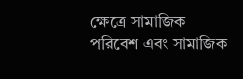ক্ষেত্রে সামাজিক পরিবেশ এবং সামাজিক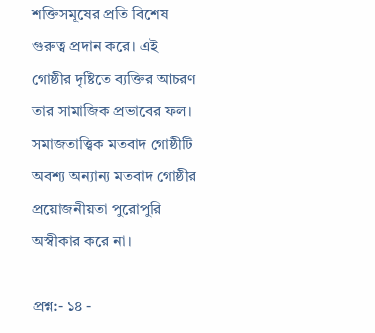শক্তিসমূষের প্রতি বিশেষ গুরুত্ব প্রদান করে। এই গোষ্ঠীর দৃষ্টিতে ব্যক্তির আচরণ তার সামাজিক প্রভাবের ফল। সমাজতাত্ত্বিক মতবাদ গোষ্ঠীটি অবশ্য অন্যান্য মতবাদ গোষ্ঠীর প্রয়োজনীয়তা পুরোপুরি অস্বীকার করে না।

প্রশ্ন:- ১৪ -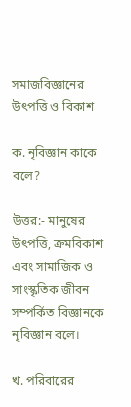সমাজবিজ্ঞানের উৎপত্তি ও বিকাশ

ক. নৃবিজ্ঞান কাকে বলে?

উত্তর:- মানুষের উৎপত্তি, ক্রমবিকাশ এবং সামাজিক ও সাংস্কৃতিক জীবন সম্পর্কিত বিজ্ঞানকে নৃবিজ্ঞান বলে।

খ. পরিবারের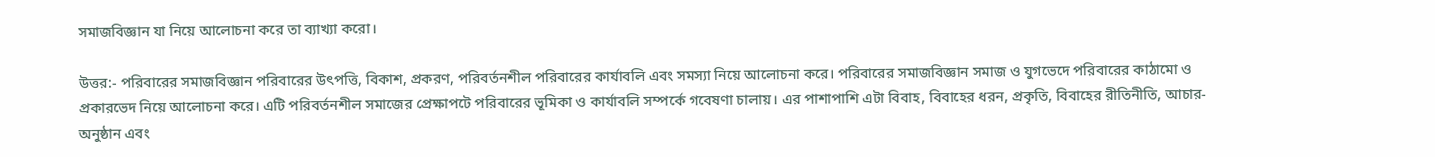সমাজবিজ্ঞান যা নিয়ে আলোচনা করে তা ব্যাখ্যা করো।

উত্তর:- পরিবারের সমাজবিজ্ঞান পরিবারের উৎপত্তি, বিকাশ, প্রকরণ, পরিবর্তনশীল পরিবারের কার্যাবলি এবং সমস্যা নিয়ে আলোচনা করে। পরিবারের সমাজবিজ্ঞান সমাজ ও যুগভেদে পরিবারের কাঠামো ও প্রকারভেদ নিয়ে আলোচনা করে। এটি পরিবর্তনশীল সমাজের প্রেক্ষাপটে পরিবারের ভূমিকা ও কার্যাবলি সম্পর্কে গবেষণা চালায়। এর পাশাপাশি এটা বিবাহ, বিবাহের ধরন, প্রকৃতি, বিবাহের রীতিনীতি, আচার-অনুষ্ঠান এবং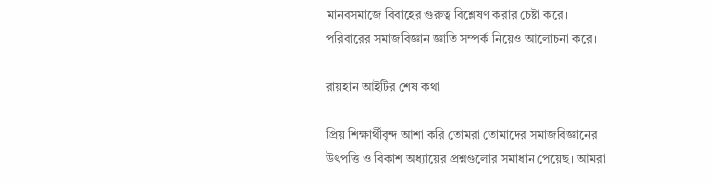মানবসমাজে বিবাহের গুরুত্ব বিশ্লেষণ করার চেষ্টা করে। পরিবারের সমাজবিজ্ঞান জ্ঞাতি সম্পর্ক নিয়েও আলোচনা করে।

রায়হান আইটির শেষ কথা

প্রিয় শিক্ষার্থীবৃন্দ আশা করি তোমরা তোমাদের সমাজবিজ্ঞানের উৎপত্তি ও বিকাশ অধ্যায়ের প্রশ্নগুলোর সমাধান পেয়েছ। আমরা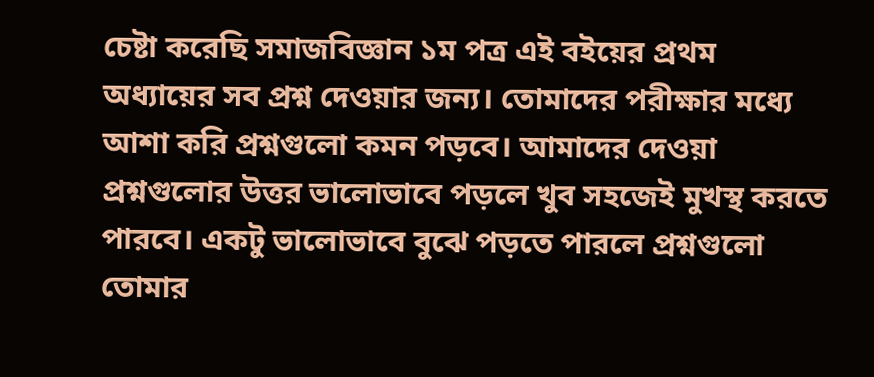চেষ্টা করেছি সমাজবিজ্ঞান ১ম পত্র এই বইয়ের প্রথম অধ্যায়ের সব প্রশ্ন দেওয়ার জন্য। তোমাদের পরীক্ষার মধ্যে আশা করি প্রশ্নগুলো কমন পড়বে। আমাদের দেওয়া প্রশ্নগুলোর উত্তর ভালোভাবে পড়লে খুব সহজেই মুখস্থ করতে পারবে। একটু ভালোভাবে বুঝে পড়তে পারলে প্রশ্নগুলো তোমার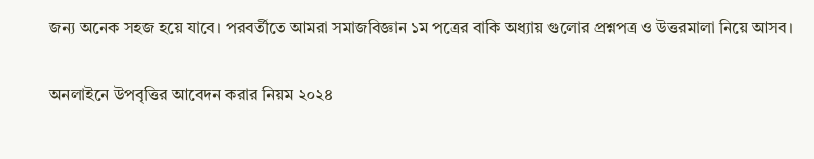জন্য অনেক সহজ হয়ে যাবে। পরবর্তীতে আমরা সমাজবিজ্ঞান ১ম পত্রের বাকি অধ্যায় গুলোর প্রশ্নপত্র ও উত্তরমালা নিয়ে আসব।

অনলাইনে উপবৃত্তির আবেদন করার নিয়ম ২০২৪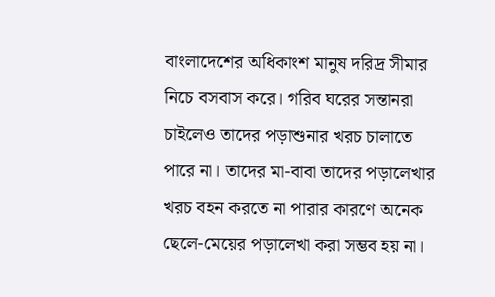বাংলাদেশের অধিকাংশ মানুষ দরিদ্র সীমার নিচে বসবাস করে। গরিব ঘরের সন্তানরা চাইলেও তাদের পড়াশুনার খরচ চালাতে পারে না। তাদের মা-বাবা তাদের পড়ালেখার খরচ বহন করতে না পারার কারণে অনেক ছেলে-মেয়ের পড়ালেখা করা সম্ভব হয় না।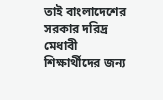তাই বাংলাদেশের সরকার দরিদ্র মেধাবী শিক্ষার্থীদের জন্য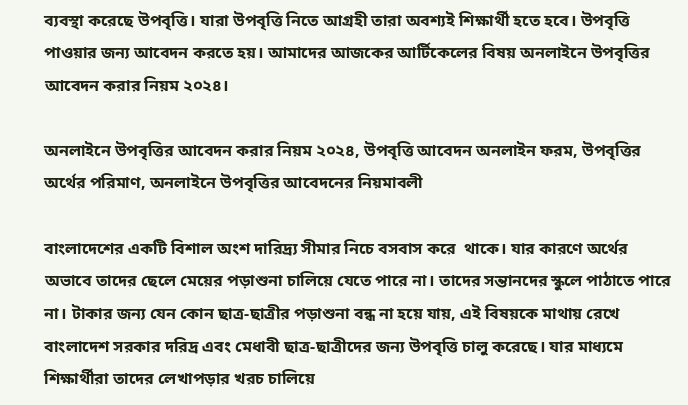ব্যবস্থা করেছে উপবৃত্তি। যারা উপবৃত্তি নিতে আগ্রহী তারা অবশ্যই শিক্ষার্থী হতে হবে। উপবৃত্তি পাওয়ার জন্য আবেদন করতে হয়। আমাদের আজকের আর্টিকেলের বিষয় অনলাইনে উপবৃত্তির আবেদন করার নিয়ম ২০২৪।

অনলাইনে উপবৃত্তির আবেদন করার নিয়ম ২০২৪, উপবৃত্তি আবেদন অনলাইন ফরম, উপবৃত্তির অর্থের পরিমাণ, অনলাইনে উপবৃত্তির আবেদনের নিয়মাবলী

বাংলাদেশের একটি বিশাল অংশ দারিদ্র্য সীমার নিচে বসবাস করে  থাকে। যার কারণে অর্থের অভাবে তাদের ছেলে মেয়ের পড়াশুনা চালিয়ে যেতে পারে না। তাদের সন্তানদের স্কুলে পাঠাতে পারে না। টাকার জন্য যেন কোন ছাত্র-ছাত্রীর পড়াশুনা বন্ধ না হয়ে যায়, এই বিষয়কে মাথায় রেখে বাংলাদেশ সরকার দরিদ্র এবং মেধাবী ছাত্র-ছাত্রীদের জন্য উপবৃত্তি চালু করেছে। যার মাধ্যমে শিক্ষার্থীরা তাদের লেখাপড়ার খরচ চালিয়ে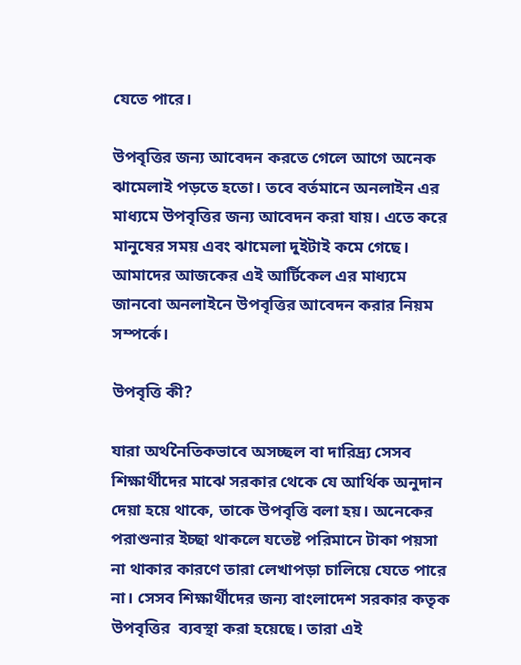যেতে পারে।

উপবৃত্তির জন্য আবেদন করতে গেলে আগে অনেক ঝামেলাই পড়তে হতো। তবে বর্তমানে অনলাইন এর মাধ্যমে উপবৃত্তির জন্য আবেদন করা যায়। এতে করে মানুষের সময় এবং ঝামেলা দুইটাই কমে গেছে। আমাদের আজকের এই আর্টিকেল এর মাধ্যমে জানবো অনলাইনে উপবৃত্তির আবেদন করার নিয়ম সম্পর্কে।

উপবৃত্তি কী?

যারা অর্থনৈতিকভাবে অসচ্ছল বা দারিদ্র্য সেসব শিক্ষার্থীদের মাঝে সরকার থেকে যে আর্থিক অনুদান দেয়া হয়ে থাকে, তাকে উপবৃত্তি বলা হয়। অনেকের পরাশুনার ইচ্ছা থাকলে যতেষ্ট পরিমানে টাকা পয়সা না থাকার কারণে তারা লেখাপড়া চালিয়ে যেতে পারে না। সেসব শিক্ষার্থীদের জন্য বাংলাদেশ সরকার কতৃক উপবৃত্তির  ব্যবস্থা করা হয়েছে। তারা এই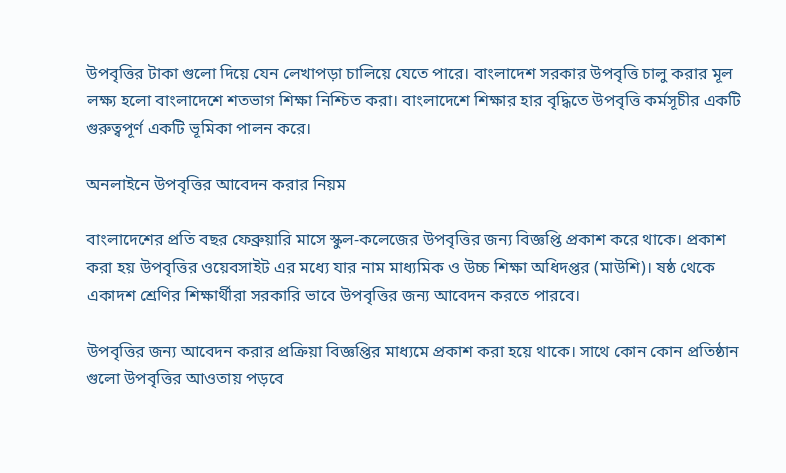উপবৃত্তির টাকা গুলো দিয়ে যেন লেখাপড়া চালিয়ে যেতে পারে। বাংলাদেশ সরকার উপবৃত্তি চালু করার মূল লক্ষ্য হলো বাংলাদেশে শতভাগ শিক্ষা নিশ্চিত করা। বাংলাদেশে শিক্ষার হার বৃদ্ধিতে উপবৃত্তি কর্মসূচীর একটি গুরুত্বপূর্ণ একটি ভূমিকা পালন করে।

অনলাইনে উপবৃত্তির আবেদন করার নিয়ম

বাংলাদেশের প্রতি বছর ফেব্রুয়ারি মাসে স্কুল-কলেজের উপবৃত্তির জন্য বিজ্ঞপ্তি প্রকাশ করে থাকে। প্রকাশ করা হয় উপবৃত্তির ওয়েবসাইট এর মধ্যে যার নাম মাধ্যমিক ও উচ্চ শিক্ষা অধিদপ্তর (মাউশি)। ষষ্ঠ থেকে একাদশ শ্রেণির শিক্ষার্থীরা সরকারি ভাবে উপবৃত্তির জন্য আবেদন করতে পারবে।

উপবৃত্তির জন্য আবেদন করার প্রক্রিয়া বিজ্ঞপ্তির মাধ্যমে প্রকাশ করা হয়ে থাকে। সাথে কোন কোন প্রতিষ্ঠান গুলো উপবৃত্তির আওতায় পড়বে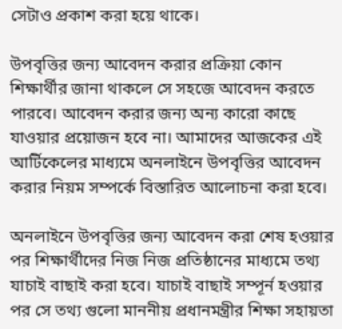সেটাও প্রকাশ করা হয়ে থাকে।

উপবৃত্তির জন্য আবেদন করার প্রক্রিয়া কোন শিক্ষার্থীর জানা থাকলে সে সহজে আবেদন করতে পারবে। আবেদন করার জন্য অন্য কারো কাছে যাওয়ার প্রয়োজন হবে না। আমাদের আজকের এই আর্টিকেলের মাধ্যমে অনলাইনে উপবৃত্তির আবেদন করার নিয়ম সম্পর্কে বিস্তারিত আলোচনা করা হবে।

অনলাইনে উপবৃত্তির জন্য আবেদন করা শেষ হওয়ার পর শিক্ষার্থীদের নিজ নিজ প্রতিষ্ঠানের মাধ্যমে তথ্য যাচাই বাছাই করা হবে। যাচাই বাছাই সম্পূর্ন হওয়ার পর সে তথ্য গুলো মাননীয় প্রধানমন্ত্রীর শিক্ষা সহায়তা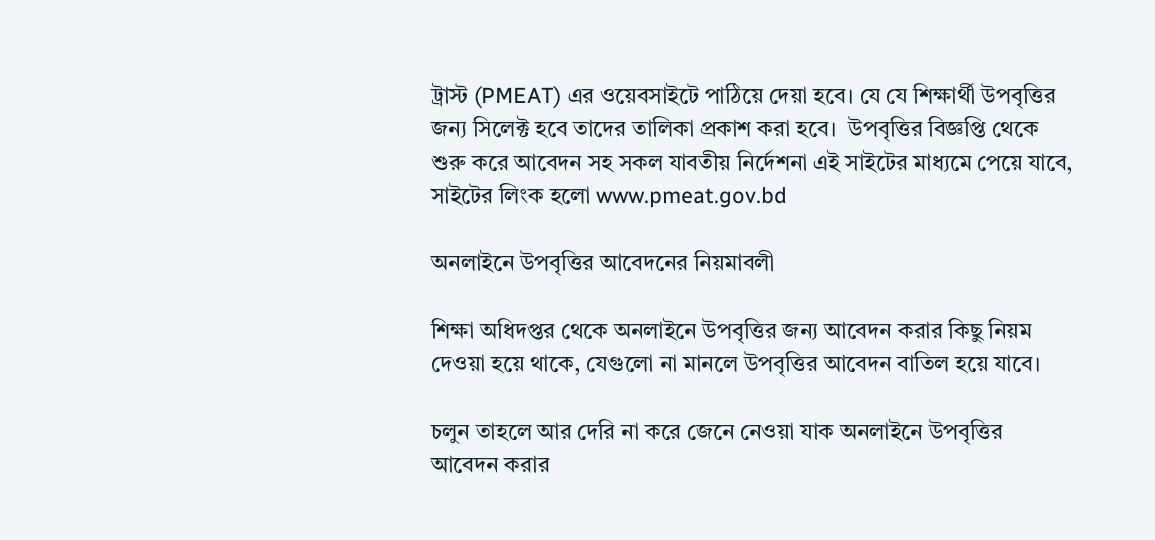ট্রাস্ট (PMEAT) এর ওয়েবসাইটে পাঠিয়ে দেয়া হবে। যে যে শিক্ষার্থী উপবৃত্তির জন্য সিলেক্ট হবে তাদের তালিকা প্রকাশ করা হবে।  উপবৃত্তির বিজ্ঞপ্তি থেকে শুরু করে আবেদন সহ সকল যাবতীয় নির্দেশনা এই সাইটের মাধ্যমে পেয়ে যাবে, সাইটের লিংক হলো www.pmeat.gov.bd

অনলাইনে উপবৃত্তির আবেদনের নিয়মাবলী

শিক্ষা অধিদপ্তর থেকে অনলাইনে উপবৃত্তির জন্য আবেদন করার কিছু নিয়ম দেওয়া হয়ে থাকে, যেগুলো না মানলে উপবৃত্তির আবেদন বাতিল হয়ে যাবে।

চলুন তাহলে আর দেরি না করে জেনে নেওয়া যাক অনলাইনে উপবৃত্তির আবেদন করার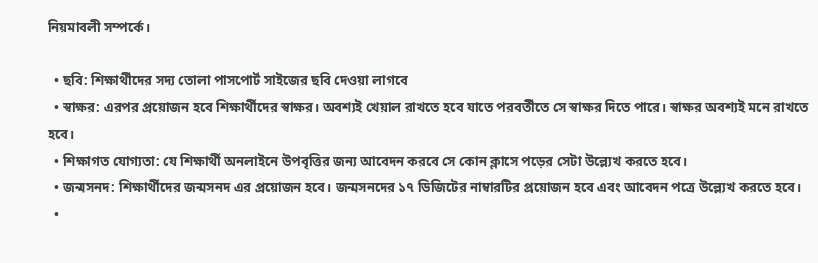নিয়মাবলী সম্পর্কে।

  • ছবি: শিক্ষার্থীদের সদ্য তোলা পাসপোর্ট সাইজের ছবি দেওয়া লাগবে
  • স্বাক্ষর: এরপর প্রয়োজন হবে শিক্ষার্থীদের স্বাক্ষর। অবশ্যই খেয়াল রাখতে হবে যাতে পরবর্তীতে সে স্বাক্ষর দিতে পারে। স্বাক্ষর অবশ্যই মনে রাখতে হবে।
  • শিক্ষাগত যোগ্যতা: যে শিক্ষার্থী অনলাইনে উপবৃত্তির জন্য আবেদন করবে সে কোন ক্লাসে পড়ের সেটা উল্ল্যেখ করতে হবে।
  • জন্মসনদ: শিক্ষার্থীদের জন্মসনদ এর প্রয়োজন হবে। জন্মসনদের ১৭ ডিজিটের নাম্বারটির প্রয়োজন হবে এবং আবেদন পত্রে উল্ল্যেখ করতে হবে।
  •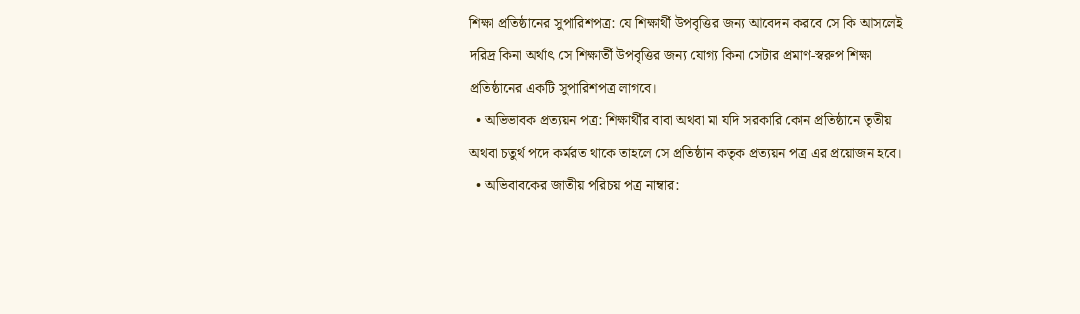শিক্ষা প্রতিষ্ঠানের সুপারিশপত্র: যে শিক্ষার্থী উপবৃত্তির জন্য আবেদন করবে সে কি আসলেই দরিদ্র কিনা অর্থাৎ সে শিক্ষার্তী উপবৃত্তির জন্য যোগ্য কিনা সেটার প্রমাণ-স্বরুপ শিক্ষা প্রতিষ্ঠানের একটি সুপারিশপত্র লাগবে।
  • অভিভাবক প্রত্যয়ন পত্র: শিক্ষার্থীর বাবা অথবা মা যদি সরকারি কোন প্রতিষ্ঠানে তৃতীয় অথবা চতুর্থ পদে কর্মরত থাকে তাহলে সে প্রতিষ্ঠান কতৃক প্রত্যয়ন পত্র এর প্রয়োজন হবে।
  • অভিবাবকের জাতীয় পরিচয় পত্র নাম্বার: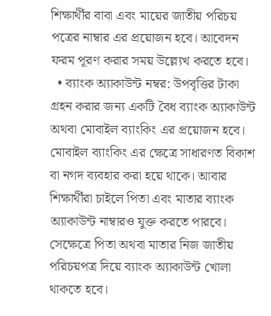শিক্ষার্থীর বাবা এবং মায়ের জাতীয় পরিচয় পত্রের নাম্বার এর প্রয়োজন হবে। আবেদন ফরম পূরণ করার সময় উল্ল্যেখ করতে হবে।
  • ব্যাংক অ্যাকাউন্ট নম্বর: উপবৃত্তির টাকা গ্রহন করার জন্য একটি বৈধ ব্যাংক অ্যাকাউন্ট অথবা মোবাইল ব্যাংকিং এর প্রয়োজন হবে। মোবাইল ব্যাংকিং এর ক্ষেত্রে সাধারণত বিকাশ বা নগদ ব্যবহার করা হয়ে থাকে। আবার শিক্ষার্থীরা চাইলে পিতা এবং মাতার ব্যাংক অ্যাকাউন্ট নাম্বারও যুক্ত করতে পারবে। সেক্ষেত্রে পিতা অথবা মাতার নিজ জাতীয় পরিচয়পত্র দিয়ে ব্যাংক অ্যাকাউন্ট খোলা থাকতে হবে।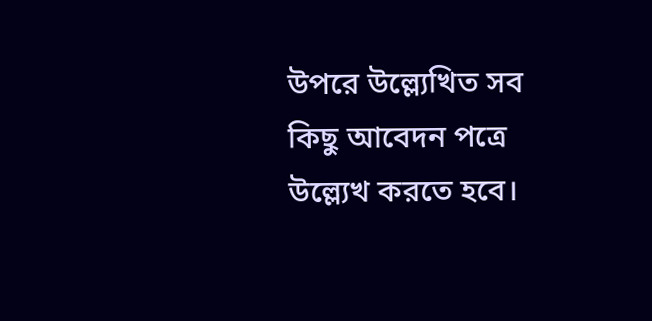উপরে উল্ল্যেখিত সব কিছু আবেদন পত্রে উল্ল্যেখ করতে হবে।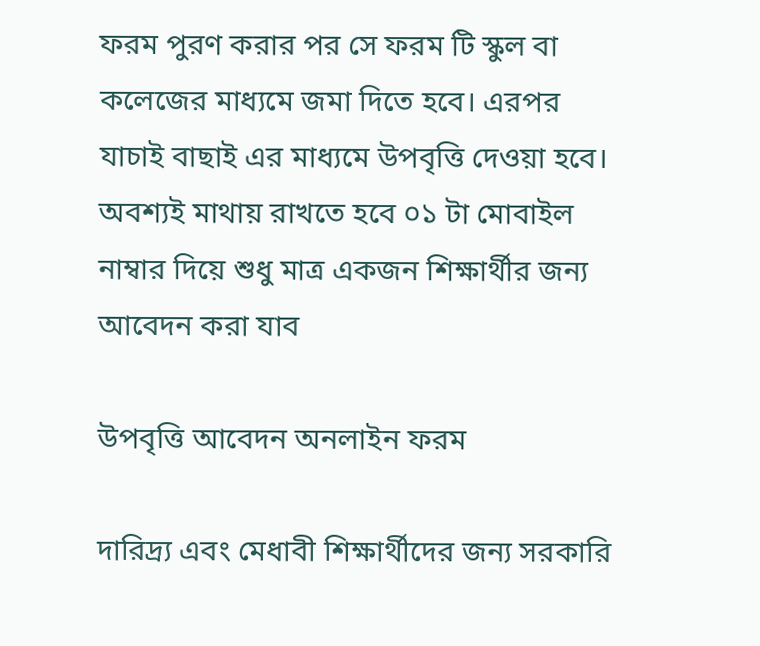ফরম পুরণ করার পর সে ফরম টি স্কুল বা কলেজের মাধ্যমে জমা দিতে হবে। এরপর যাচাই বাছাই এর মাধ্যমে উপবৃত্তি দেওয়া হবে। অবশ্যই মাথায় রাখতে হবে ০১ টা মোবাইল নাম্বার দিয়ে শুধু মাত্র একজন শিক্ষার্থীর জন্য আবেদন করা যাব

উপবৃত্তি আবেদন অনলাইন ফরম

দারিদ্র্য এবং মেধাবী শিক্ষার্থীদের জন্য সরকারি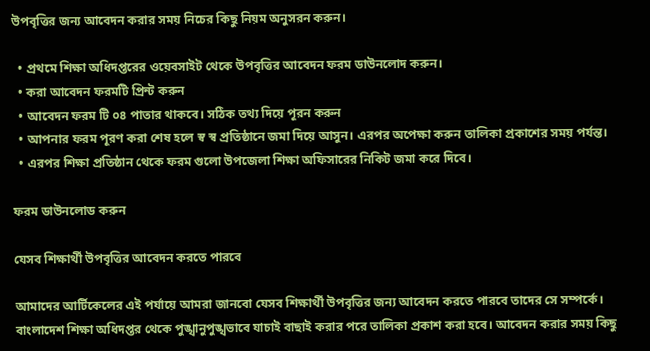উপবৃত্তির জন্য আবেদন করার সময় নিচের কিছু নিয়ম অনুসরন করুন।

  • প্রথমে শিক্ষা অধিদপ্তরের ওয়েবসাইট থেকে উপবৃত্তির আবেদন ফরম ডাউনলোদ করুন।
  • করা আবেদন ফরমটি প্রিন্ট করুন
  • আবেদন ফরম টি ০৪ পাতার থাকবে। সঠিক তথ্য দিয়ে পূরন করুন
  • আপনার ফরম পূরণ করা শেষ হলে স্ব স্ব প্রতিষ্ঠানে জমা দিয়ে আসুন। এরপর অপেক্ষা করুন তালিকা প্রকাশের সময় পর্যন্ত।
  • এরপর শিক্ষা প্রতিষ্ঠান থেকে ফরম গুলো উপজেলা শিক্ষা অফিসারের নিকিট জমা করে দিবে।

ফরম ডাউনলোড করুন

যেসব শিক্ষার্থী উপবৃত্তির আবেদন করতে পারবে

আমাদের আর্টিকেলের এই পর্যায়ে আমরা জানবো যেসব শিক্ষার্থী উপবৃত্তির জন্য আবেদন করতে পারবে তাদের সে সম্পর্কে। বাংলাদেশ শিক্ষা অধিদপ্তর থেকে পুঙ্খানুপুঙ্খভাবে যাচাই বাছাই করার পরে তালিকা প্রকাশ করা হবে। আবেদন করার সময় কিছু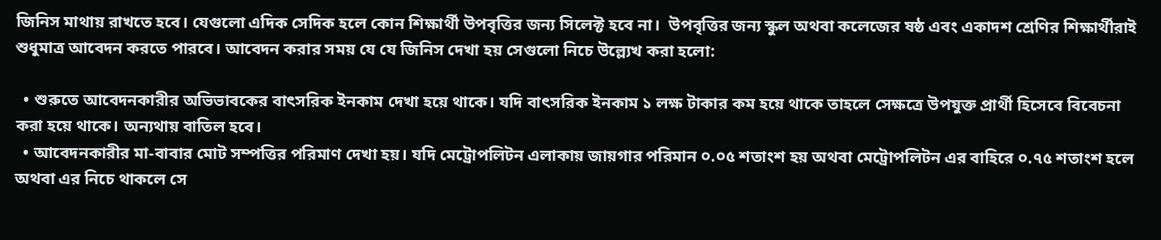জিনিস মাথায় রাখতে হবে। যেগুলো এদিক সেদিক হলে কোন শিক্ষার্থী উপবৃত্তির জন্য সিলেক্ট হবে না।  উপবৃত্তির জন্য স্কুল অথবা কলেজের ষষ্ঠ এবং একাদশ শ্রেণির শিক্ষার্থীরাই শুধুমাত্র আবেদন করতে পারবে। আবেদন করার সময় যে যে জিনিস দেখা হয় সেগুলো নিচে উল্ল্যেখ করা হলো:

  • শুরুতে আবেদনকারীর অভিভাবকের বাৎসরিক ইনকাম দেখা হয়ে থাকে। যদি বাৎসরিক ইনকাম ১ লক্ষ টাকার কম হয়ে থাকে তাহলে সেক্ষত্রে উপযুক্ত প্রার্থী হিসেবে বিবেচনা করা হয়ে থাকে। অন্যথায় বাতিল হবে।
  • আবেদনকারীর মা-বাবার মোট সম্পত্তির পরিমাণ দেখা হয়। যদি মেট্রোপলিটন এলাকায় জায়গার পরিমান ০.০৫ শতাংশ হয় অথবা মেট্রোপলিটন এর বাহিরে ০.৭৫ শতাংশ হলে অথবা এর নিচে থাকলে সে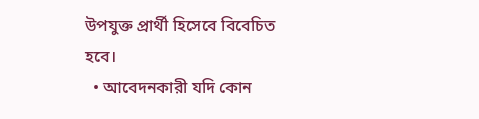উপযুক্ত প্রার্থী হিসেবে বিবেচিত হবে।
  • আবেদনকারী যদি কোন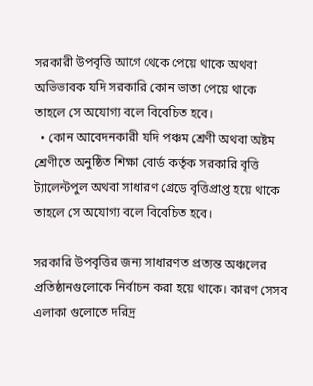সরকারী উপবৃত্তি আগে থেকে পেয়ে থাকে অথবা অভিভাবক যদি সরকারি কোন ভাতা পেয়ে থাকে তাহলে সে অযোগ্য বলে বিবেচিত হবে।
  • কোন আবেদনকারী যদি পঞ্চম শ্রেণী অথবা অষ্টম শ্রেণীতে অনুষ্ঠিত শিক্ষা বোর্ড কর্তৃক সরকারি বৃত্তি ট্যালেন্টপুল অথবা সাধারণ গ্রেডে বৃত্তিপ্রাপ্ত হয়ে থাকে তাহলে সে অযোগ্য বলে বিবেচিত হবে।

সরকারি উপবৃত্তির জন্য সাধারণত প্রত্যন্ত অঞ্চলের প্রতিষ্ঠানগুলোকে নির্বাচন করা হয়ে থাকে। কারণ সেসব এলাকা গুলোতে দরিদ্র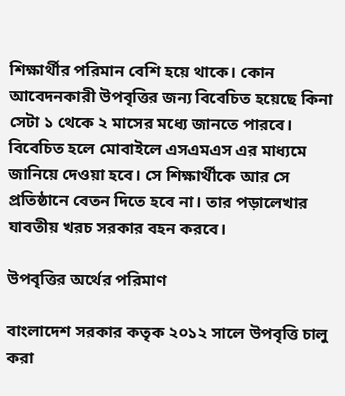শিক্ষার্থীর পরিমান বেশি হয়ে থাকে। কোন আবেদনকারী উপবৃত্তির জন্য বিবেচিত হয়েছে কিনা সেটা ১ থেকে ২ মাসের মধ্যে জানতে পারবে। বিবেচিত হলে মোবাইলে এসএমএস এর মাধ্যমে জানিয়ে দেওয়া হবে। সে শিক্ষার্থীকে আর সে প্রতিষ্ঠানে বেতন দিতে হবে না। তার পড়ালেখার যাবতীয় খরচ সরকার বহন করবে।

উপবৃত্তির অর্থের পরিমাণ

বাংলাদেশ সরকার কতৃক ২০১২ সালে উপবৃত্তি চালু করা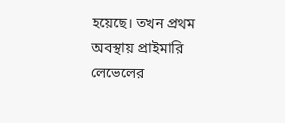হয়েছে। তখন প্রথম অবস্থায় প্রাইমারি লেভেলের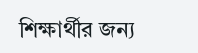শিক্ষার্থীর জন্য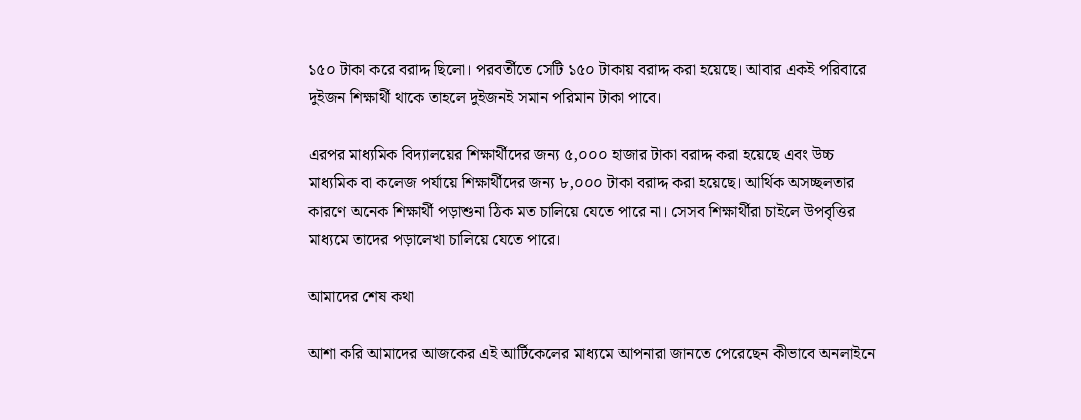১৫০ টাকা করে বরাদ্দ ছিলো। পরবর্তীতে সেটি ১৫০ টাকায় বরাদ্দ করা হয়েছে। আবার একই পরিবারে দুইজন শিক্ষার্থী থাকে তাহলে দুইজনই সমান পরিমান টাকা পাবে।

এরপর মাধ্যমিক বিদ্যালয়ের শিক্ষার্থীদের জন্য ৫,০০০ হাজার টাকা বরাদ্দ করা হয়েছে এবং উচ্চ মাধ্যমিক বা কলেজ পর্যায়ে শিক্ষার্থীদের জন্য ৮,০০০ টাকা বরাদ্দ করা হয়েছে। আর্থিক অসচ্ছলতার কারণে অনেক শিক্ষার্থী পড়াশুনা ঠিক মত চালিয়ে যেতে পারে না। সেসব শিক্ষার্থীরা চাইলে উপবৃত্তির মাধ্যমে তাদের পড়ালেখা চালিয়ে যেতে পারে।

আমাদের শেষ কথা

আশা করি আমাদের আজকের এই আর্টিকেলের মাধ্যমে আপনারা জানতে পেরেছেন কীভাবে অনলাইনে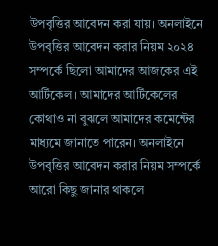উপবৃত্তির আবেদন করা যায়। অনলাইনে উপবৃত্তির আবেদন করার নিয়ম ২০২৪ সম্পর্কে ছিলো আমাদের আজকের এই আর্টিকেল। আমাদের আর্টিকেলের কোথাও না বুঝলে আমাদের কমেন্টের মাধ্যমে জানাতে পারেন। অনলাইনে উপবৃত্তির আবেদন করার নিয়ম সম্পর্কে আরো কিছু জানার থাকলে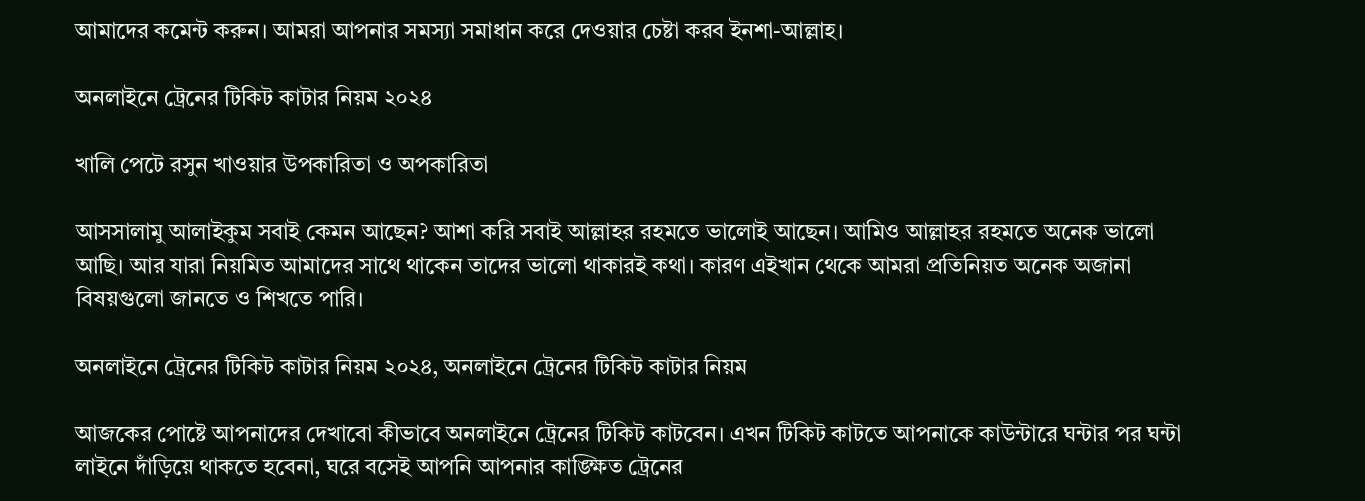আমাদের কমেন্ট করুন। আমরা আপনার সমস্যা সমাধান করে দেওয়ার চেষ্টা করব ইনশা-আল্লাহ।

অনলাইনে ট্রেনের টিকিট কাটার নিয়ম ২০২৪

খালি পেটে রসুন খাওয়ার উপকারিতা ও অপকারিতা

আসসালামু আলাইকুম সবাই কেমন আছেন? আশা করি সবাই আল্লাহর রহমতে ভালোই আছেন। আমিও আল্লাহর রহমতে অনেক ভালো আছি। আর যারা নিয়মিত আমাদের সাথে থাকেন তাদের ভালো থাকারই কথা। কারণ এইখান থেকে আমরা প্রতিনিয়ত অনেক অজানা বিষয়গুলো জানতে ও শিখতে পারি।

অনলাইনে ট্রেনের টিকিট কাটার নিয়ম ২০২৪, অনলাইনে ট্রেনের টিকিট কাটার নিয়ম

আজকের পোষ্টে আপনাদের দেখাবো কীভাবে অনলাইনে ট্রেনের টিকিট কাটবেন। এখন টিকিট কাটতে আপনাকে কাউন্টারে ঘন্টার পর ঘন্টা লাইনে দাঁড়িয়ে থাকতে হবেনা, ঘরে বসেই আপনি আপনার কাঙ্ক্ষিত ট্রেনের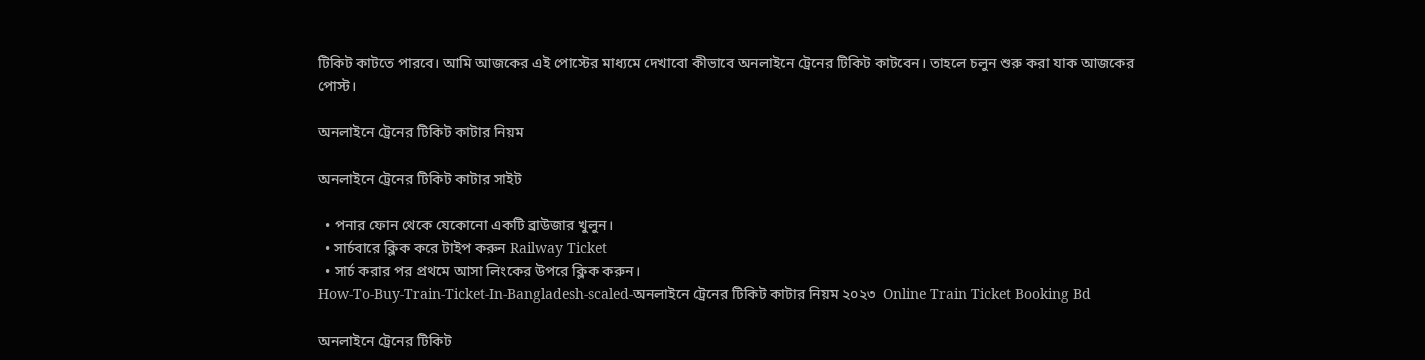টিকিট কাটতে পারবে। আমি আজকের এই পোস্টের মাধ্যমে দেখাবো কীভাবে অনলাইনে ট্রেনের টিকিট কাটবেন। তাহলে চলুন শুরু করা যাক আজকের পোস্ট।

অনলাইনে ট্রেনের টিকিট কাটার নিয়ম

অনলাইনে ট্রেনের টিকিট কাটার সাইট

  • পনার ফোন থেকে যেকোনো একটি ব্রাউজার খুলুন।
  • সার্চবারে ক্লিক করে টাইপ করুন Railway Ticket
  • সার্চ করার পর প্রথমে আসা লিংকের উপরে ক্লিক করুন।
How-To-Buy-Train-Ticket-In-Bangladesh-scaled-অনলাইনে ট্রেনের টিকিট কাটার নিয়ম ২০২৩  Online Train Ticket Booking Bd

অনলাইনে ট্রেনের টিকিট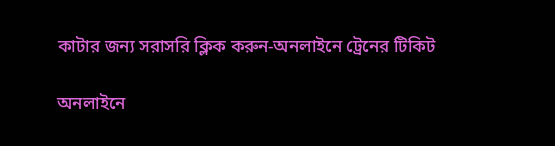কাটার জন্য সরাসরি ক্লিক করুন-অনলাইনে ট্রেনের টিকিট

অনলাইনে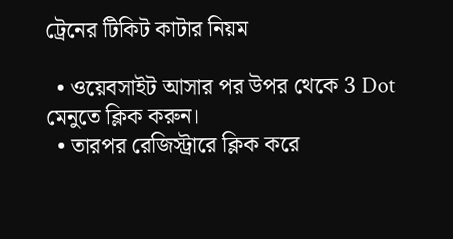ট্রেনের টিকিট কাটার নিয়ম

  • ওয়েবসাইট আসার পর উপর থেকে 3 Dot মেনুতে ক্লিক করুন।
  • তারপর রেজিস্ট্রারে ক্লিক করে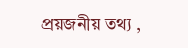প্রয়জনীয় তথ্য ,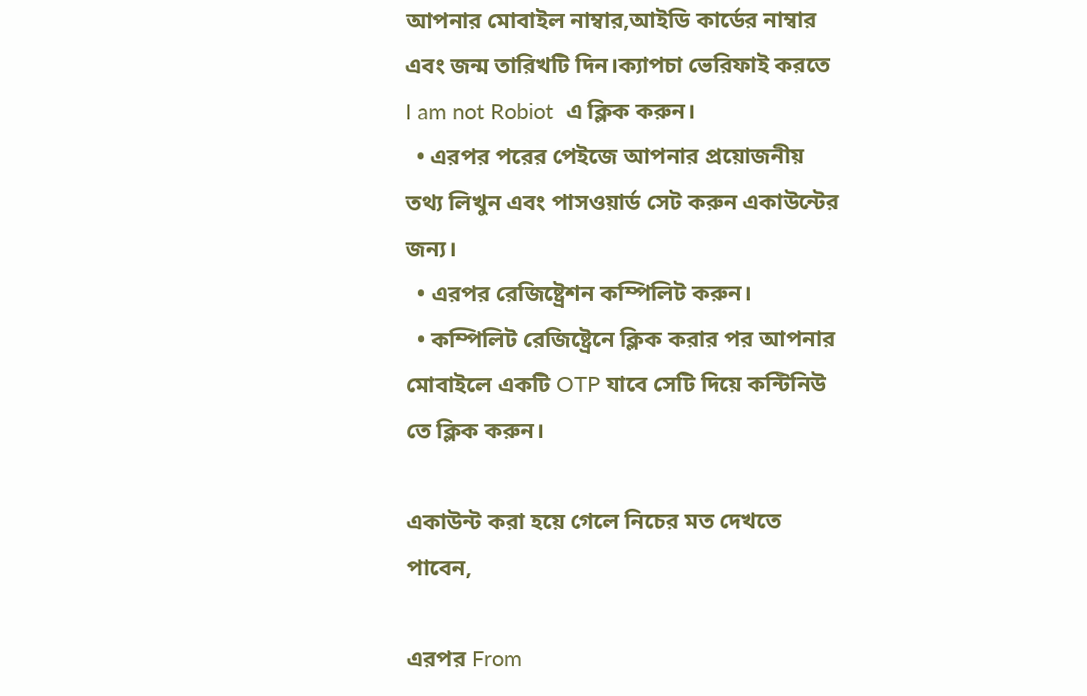আপনার মোবাইল নাম্বার,আইডি কার্ডের নাম্বার এবং জন্ম তারিখটি দিন।ক্যাপচা ভেরিফাই করতে I am not Robiot  এ ক্লিক করুন।
  • এরপর পরের পেইজে আপনার প্রয়োজনীয় তথ্য লিখুন এবং পাসওয়ার্ড সেট করুন একাউন্টের জন্য।
  • এরপর রেজিষ্ট্রেশন কম্পিলিট করুন।
  • কম্পিলিট রেজিষ্ট্রেনে ক্লিক করার পর আপনার মোবাইলে একটি OTP যাবে সেটি দিয়ে কন্টিনিউ তে ক্লিক করুন।

একাউন্ট করা হয়ে গেলে নিচের মত দেখতে পাবেন,

এরপর From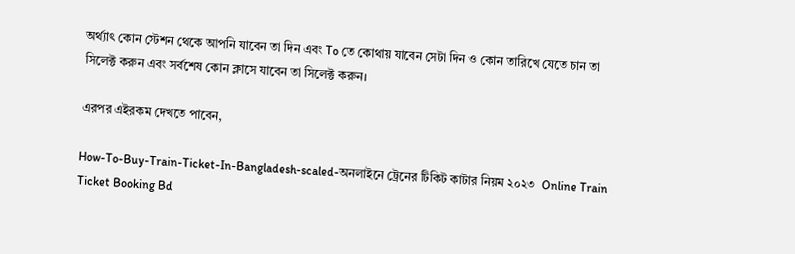অর্থ্যাৎ কোন স্টেশন থেকে আপনি যাবেন তা দিন এবং To তে কোথায় যাবেন সেটা দিন ও কোন তারিখে যেতে চান তা সিলেক্ট করুন এবং সর্বশেষ কোন ক্লাসে যাবেন তা সিলেক্ট করুন।

এরপর এইরকম দেখতে পাবেন,

How-To-Buy-Train-Ticket-In-Bangladesh-scaled-অনলাইনে ট্রেনের টিকিট কাটার নিয়ম ২০২৩  Online Train Ticket Booking Bd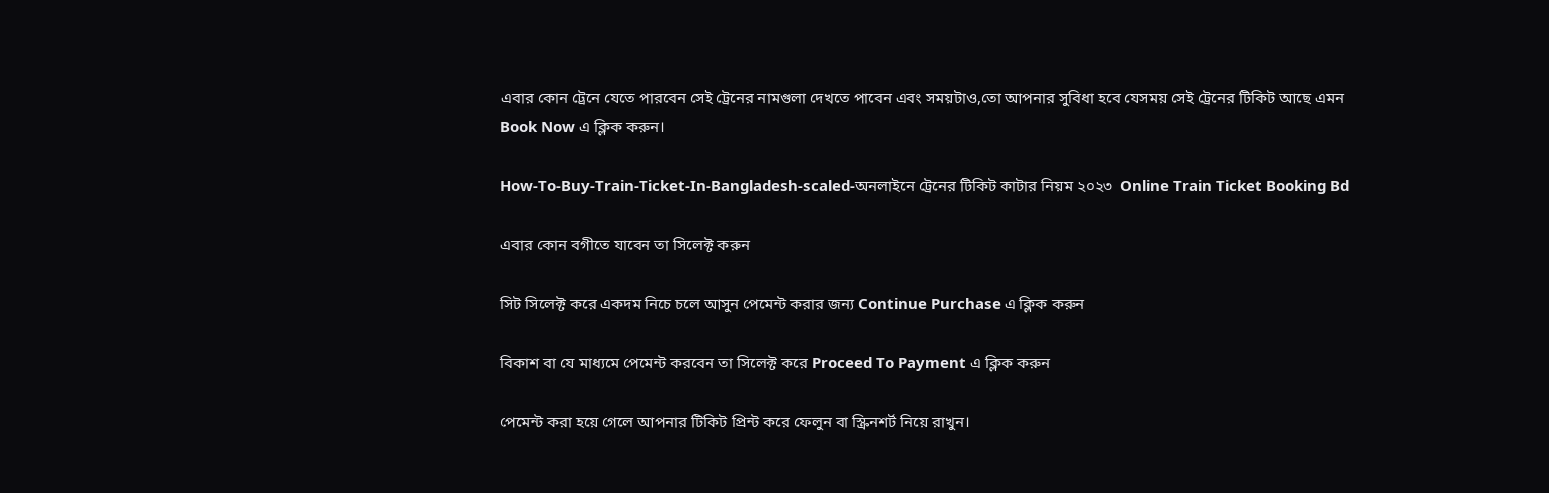এবার কোন ট্রেনে যেতে পারবেন সেই ট্রেনের নামগুলা দেখতে পাবেন এবং সময়টাও,তো আপনার সুবিধা হবে যেসময় সেই ট্রেনের টিকিট আছে এমন Book Now এ ক্লিক করুন।

How-To-Buy-Train-Ticket-In-Bangladesh-scaled-অনলাইনে ট্রেনের টিকিট কাটার নিয়ম ২০২৩  Online Train Ticket Booking Bd

এবার কোন বগীতে যাবেন তা সিলেক্ট করুন

সিট সিলেক্ট করে একদম নিচে চলে আসুন পেমেন্ট করার জন্য Continue Purchase এ ক্লিক করুন

বিকাশ বা যে মাধ্যমে পেমেন্ট করবেন তা সিলেক্ট করে Proceed To Payment এ ক্লিক করুন

পেমেন্ট করা হয়ে গেলে আপনার টিকিট প্রিন্ট করে ফেলুন বা স্ক্রিনশর্ট নিয়ে রাখুন।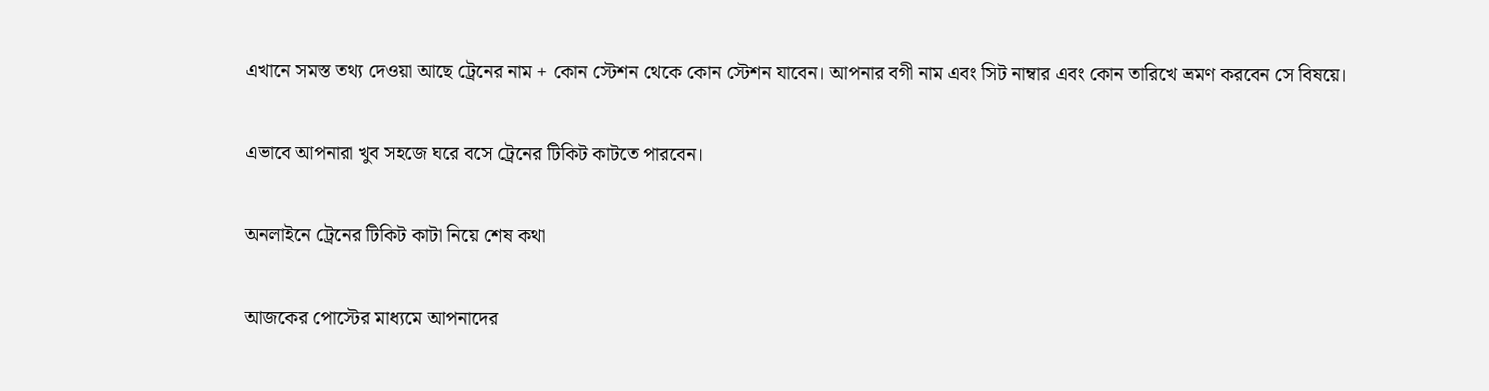এখানে সমস্ত তথ্য দেওয়া আছে ট্রেনের নাম + কোন স্টেশন থেকে কোন স্টেশন যাবেন। আপনার বগী নাম এবং সিট নাম্বার এবং কোন তারিখে ভ্রমণ করবেন সে বিষয়ে।

এভাবে আপনারা খুব সহজে ঘরে বসে ট্রেনের টিকিট কাটতে পারবেন।

অনলাইনে ট্রেনের টিকিট কাটা নিয়ে শেষ কথা

আজকের পোস্টের মাধ্যমে আপনাদের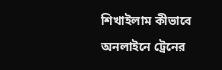শিখাইলাম কীভাবে অনলাইনে ট্রেনের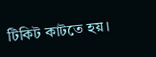টিকিট কাটতে হয়।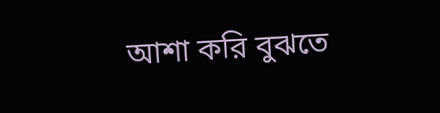আশা করি বুঝতে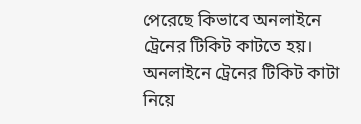পেরেছে কিভাবে অনলাইনে ট্রেনের টিকিট কাটতে হয়। অনলাইনে ট্রেনের টিকিট কাটা নিয়ে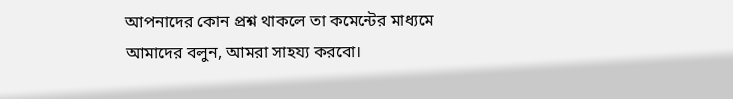আপনাদের কোন প্রশ্ন থাকলে তা কমেন্টের মাধ্যমে আমাদের বলুন, আমরা সাহয্য করবো।